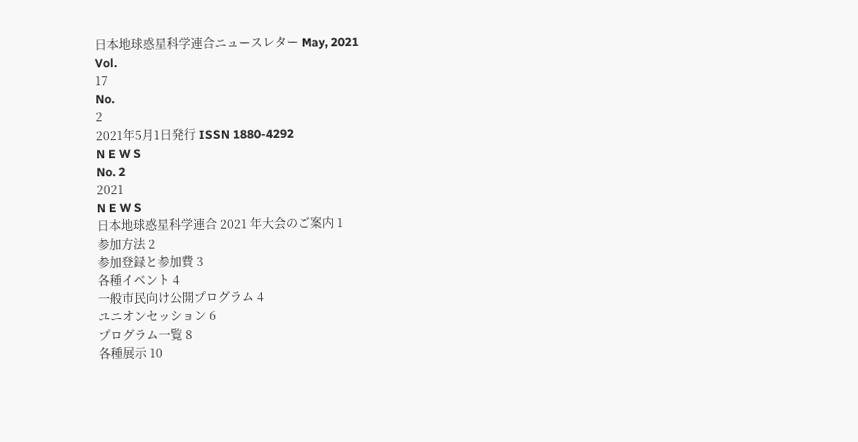日本地球惑星科学連合ニュースレター May, 2021
Vol.
17
No.
2
2021年5月1日発行 ISSN 1880-4292
N E W S
No. 2
2021
N E W S
日本地球惑星科学連合 2021 年大会のご案内 1
参加方法 2
参加登録と参加費 3
各種イベント 4
一般市民向け公開プログラム 4
ユニオンセッション 6
プログラム一覧 8
各種展示 10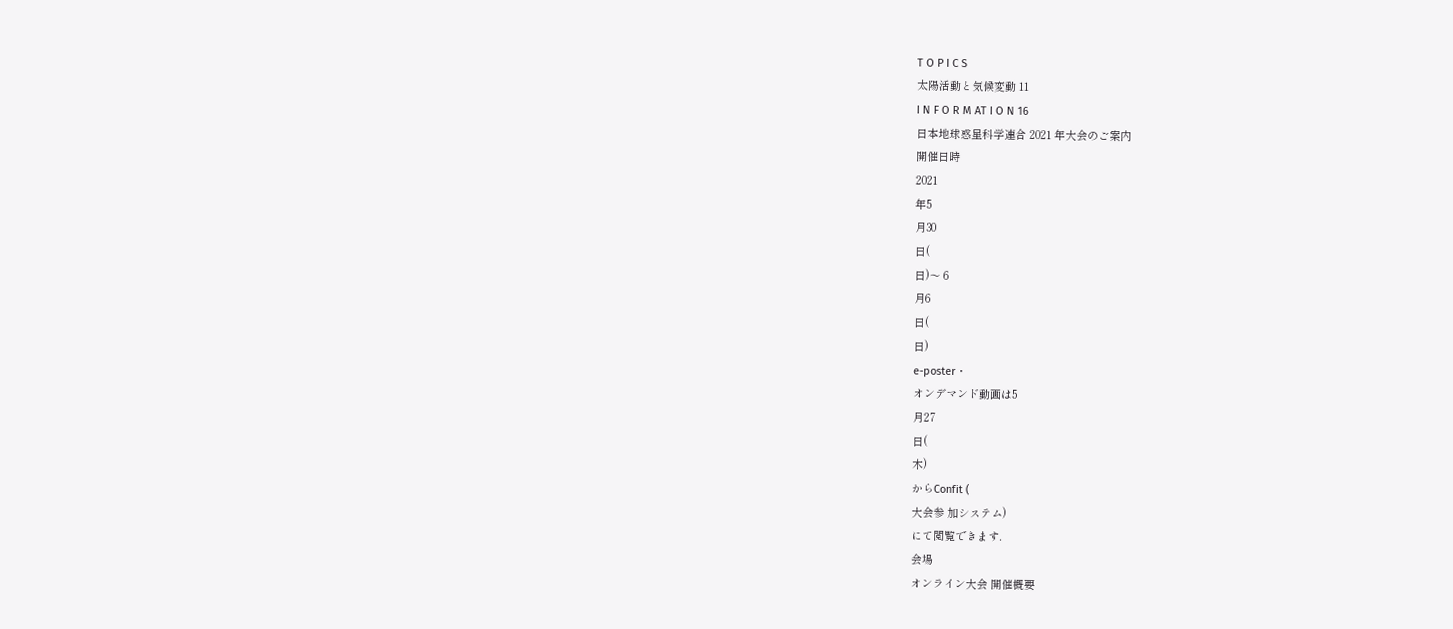T O P I C S
太陽活動と気候変動 11
I N F O R M AT I O N 16
日本地球惑星科学連合 2021 年大会のご案内
開催日時
2021
年5
月30
日(
日)〜 6
月6
日(
日)
e-poster・
オンデマンド動画は5
月27
日(
木)
からConfit (
大会参 加システム)
にて閲覧できます.
会場
オンライン大会 開催概要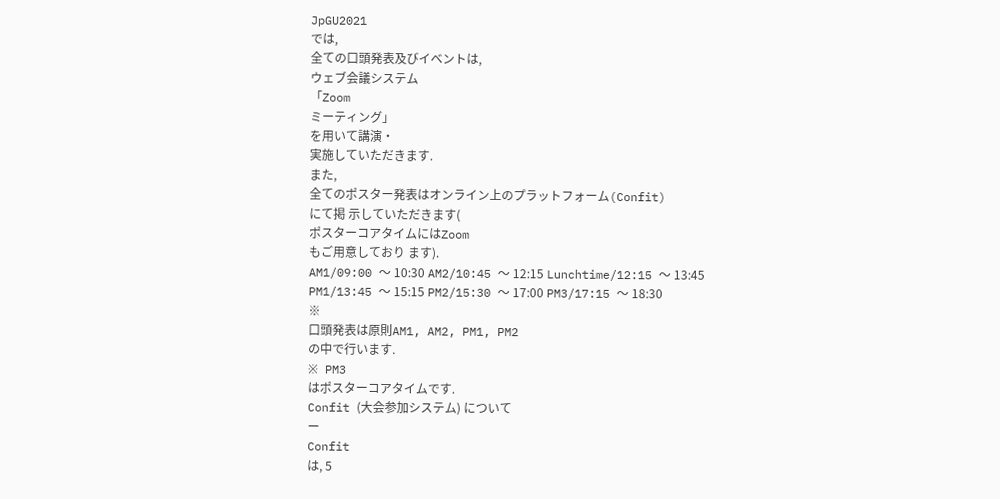JpGU2021
では,
全ての口頭発表及びイベントは,
ウェブ会議システム
「Zoom
ミーティング」
を用いて講演・
実施していただきます.
また,
全てのポスター発表はオンライン上のプラットフォーム(Confit)
にて掲 示していただきます(
ポスターコアタイムにはZoom
もご用意しており ます).
AM1/09:00 〜 10:30 AM2/10:45 〜 12:15 Lunchtime/12:15 〜 13:45
PM1/13:45 〜 15:15 PM2/15:30 〜 17:00 PM3/17:15 〜 18:30
※
口頭発表は原則AM1, AM2, PM1, PM2
の中で行います.
※ PM3
はポスターコアタイムです.
Confit (大会参加システム) について
ー
Confit
は, 5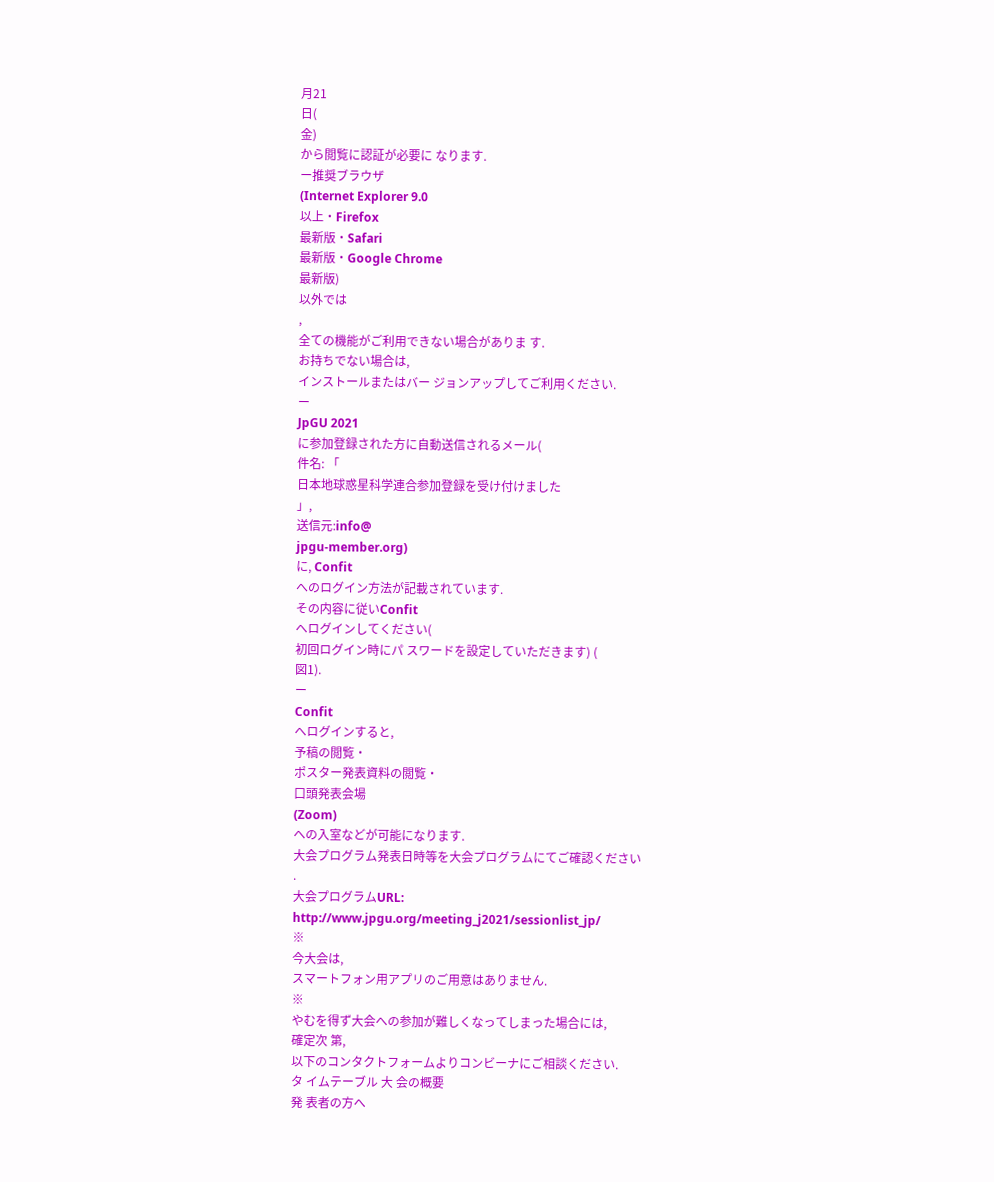月21
日(
金)
から閲覧に認証が必要に なります.
ー推奨ブラウザ
(Internet Explorer 9.0
以上・Firefox
最新版・Safari
最新版・Google Chrome
最新版)
以外では
,
全ての機能がご利用できない場合がありま す.
お持ちでない場合は,
インストールまたはバー ジョンアップしてご利用ください.
ー
JpGU 2021
に参加登録された方に自動送信されるメール(
件名: 「
日本地球惑星科学連合参加登録を受け付けました
」,
送信元:info@
jpgu-member.org)
に, Confit
へのログイン方法が記載されています.
その内容に従いConfit
へログインしてください(
初回ログイン時にパ スワードを設定していただきます) (
図1).
ー
Confit
へログインすると,
予稿の閲覧・
ポスター発表資料の閲覧・
口頭発表会場
(Zoom)
への入室などが可能になります.
大会プログラム発表日時等を大会プログラムにてご確認ください
.
大会プログラムURL:
http://www.jpgu.org/meeting_j2021/sessionlist_jp/
※
今大会は,
スマートフォン用アプリのご用意はありません.
※
やむを得ず大会への参加が難しくなってしまった場合には,
確定次 第,
以下のコンタクトフォームよりコンビーナにご相談ください.
タ イムテーブル 大 会の概要
発 表者の方へ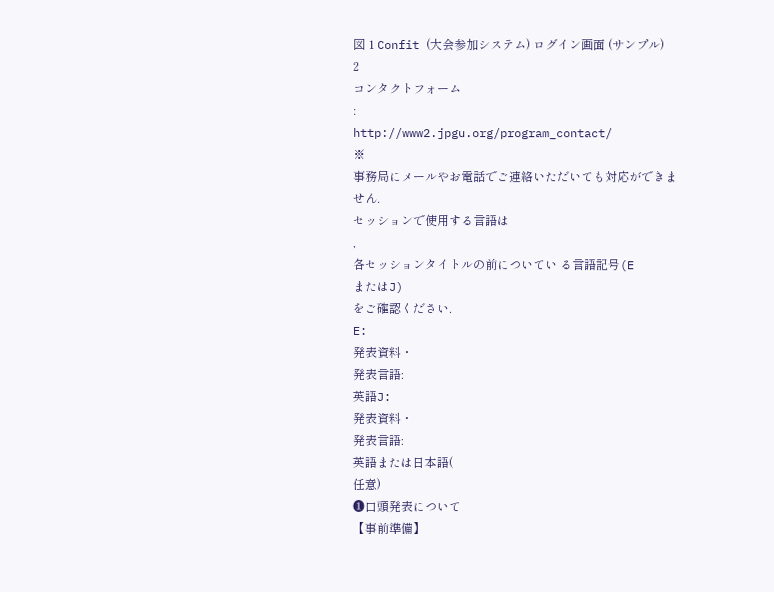図 1 Confit (大会参加システム) ログイン画面 (サンプル)
2
コンタクトフォーム
:
http://www2.jpgu.org/program_contact/
※
事務局にメールやお電話でご連絡いただいても対応ができません.
セッションで使用する言語は
,
各セッションタイトルの前についてい る言語記号(E
またはJ)
をご確認ください.
E:
発表資料・
発表言語:
英語J:
発表資料・
発表言語:
英語または日本語(
任意)
❶口頭発表について
【事前準備】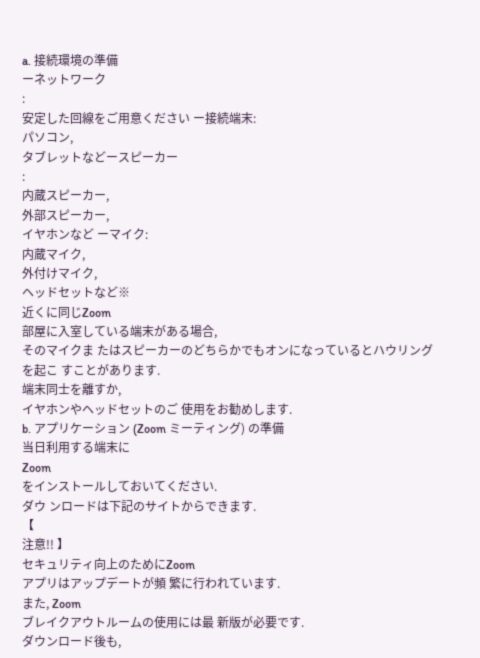a. 接続環境の準備
ーネットワーク
:
安定した回線をご用意ください ー接続端末:
パソコン,
タブレットなどースピーカー
:
内蔵スピーカー,
外部スピーカー,
イヤホンなど ーマイク:
内蔵マイク,
外付けマイク,
ヘッドセットなど※
近くに同じZoom
部屋に入室している端末がある場合,
そのマイクま たはスピーカーのどちらかでもオンになっているとハウリングを起こ すことがあります.
端末同士を離すか,
イヤホンやヘッドセットのご 使用をお勧めします.
b. アプリケーション (Zoom ミーティング) の準備
当日利用する端末に
Zoom
をインストールしておいてください.
ダウ ンロードは下記のサイトからできます.
【
注意!! 】
セキュリティ向上のためにZoom
アプリはアップデートが頻 繁に行われています.
また, Zoom
ブレイクアウトルームの使用には最 新版が必要です.
ダウンロード後も,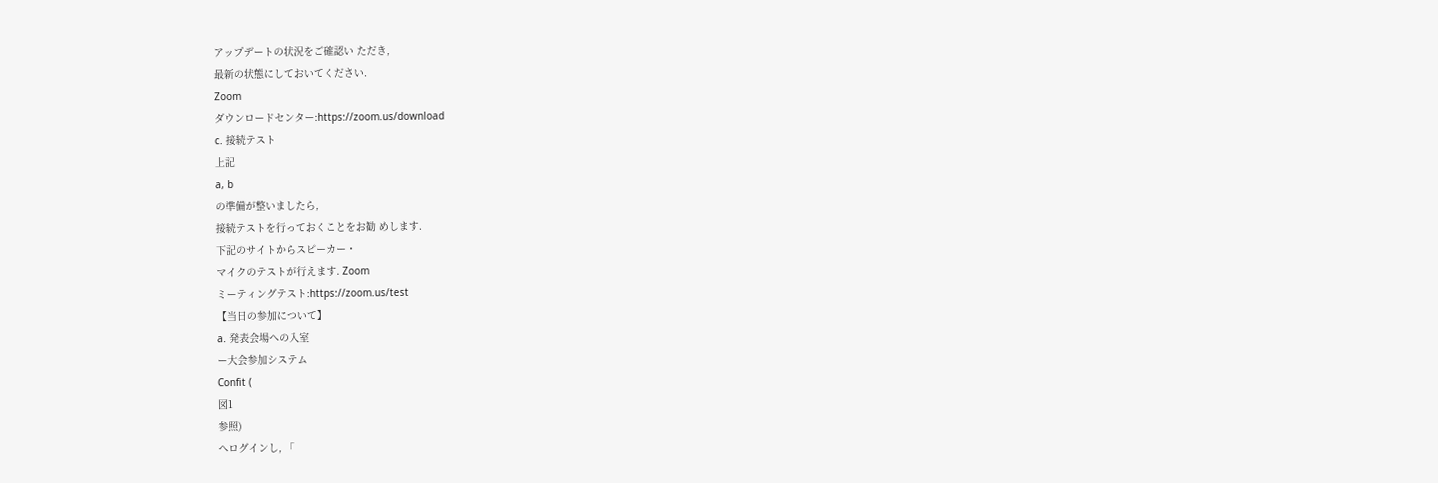アップデートの状況をご確認い ただき,
最新の状態にしておいてください.
Zoom
ダウンロードセンター:https://zoom.us/download
c. 接続テスト
上記
a, b
の準備が整いましたら,
接続テストを行っておくことをお勧 めします.
下記のサイトからスピーカー・
マイクのテストが行えます. Zoom
ミーティングテスト:https://zoom.us/test
【当日の参加について】
a. 発表会場への入室
ー大会参加システム
Confit (
図1
参照)
へログインし, 「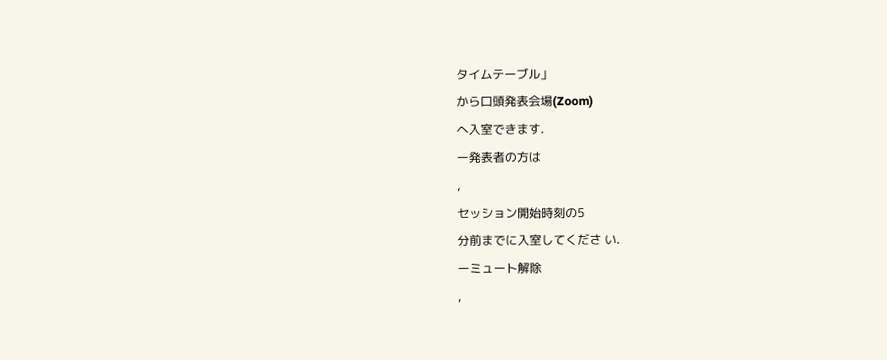タイムテーブル」
から口頭発表会場(Zoom)
へ入室できます.
ー発表者の方は
,
セッション開始時刻の5
分前までに入室してくださ い.
ーミュート解除
,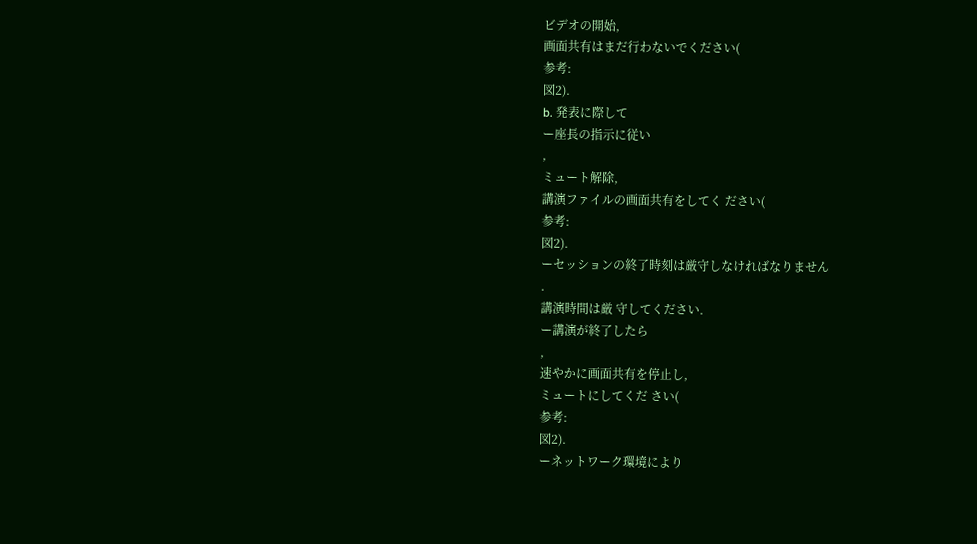ビデオの開始,
画面共有はまだ行わないでください(
参考:
図2).
b. 発表に際して
ー座⻑の指示に従い
,
ミュート解除,
講演ファイルの画面共有をしてく ださい(
参考:
図2).
ーセッションの終了時刻は厳守しなければなりません
.
講演時間は厳 守してください.
ー講演が終了したら
,
速やかに画面共有を停止し,
ミュートにしてくだ さい(
参考:
図2).
ーネットワーク環境により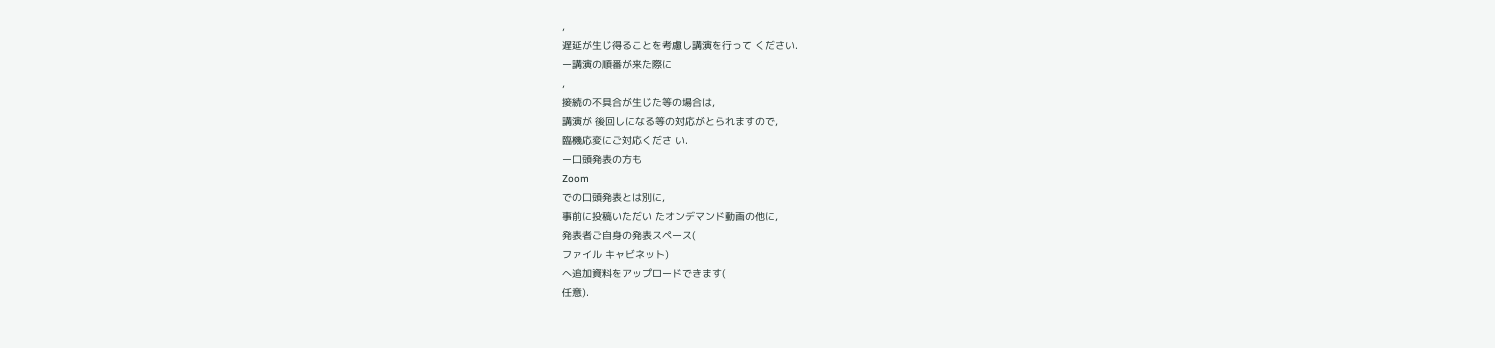,
遅延が生じ得ることを考慮し講演を行って ください.
ー講演の順番が来た際に
,
接続の不具合が生じた等の場合は,
講演が 後回しになる等の対応がとられますので,
臨機応変にご対応くださ い.
ー口頭発表の方も
Zoom
での口頭発表とは別に,
事前に投稿いただい たオンデマンド動画の他に,
発表者ご自身の発表スペース(
ファイル キャビネット)
へ追加資料をアップロードできます(
任意).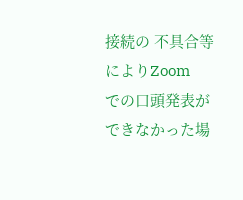接続の 不具合等によりZoom
での口頭発表ができなかった場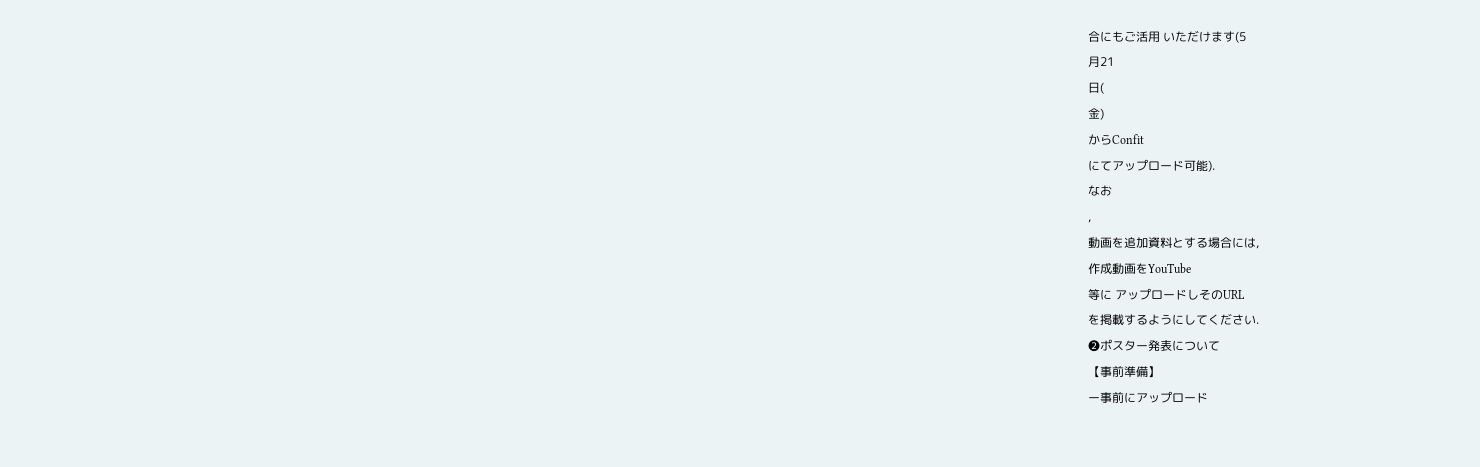合にもご活用 いただけます(5
月21
日(
金)
からConfit
にてアップロード可能).
なお
,
動画を追加資料とする場合には,
作成動画をYouTube
等に アップロードしそのURL
を掲載するようにしてください.
❷ポスター発表について
【事前準備】
ー事前にアップロード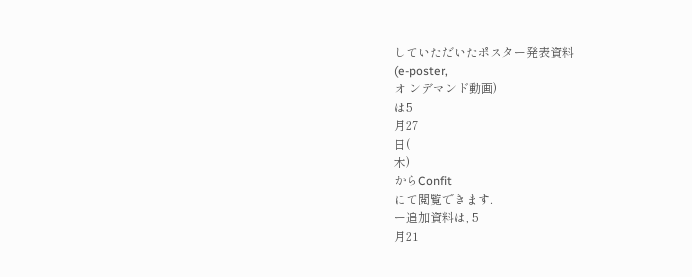していただいたポスター発表資料
(e-poster,
オ ンデマンド動画)
は5
月27
日(
木)
からConfit
にて閲覧できます.
ー追加資料は, 5
月21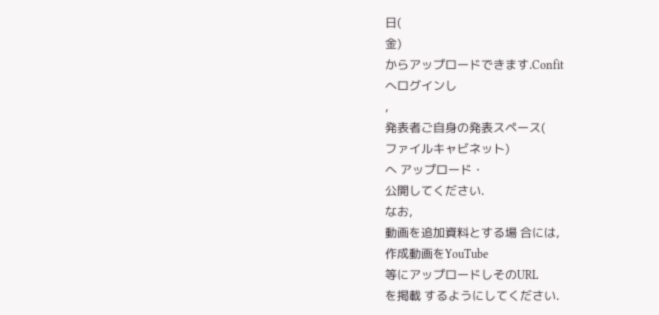日(
金)
からアップロードできます.Confit
へログインし
,
発表者ご自身の発表スペース(
ファイルキャビネット)
へ アップロード・
公開してください.
なお,
動画を追加資料とする場 合には,
作成動画をYouTube
等にアップロードしそのURL
を掲載 するようにしてください.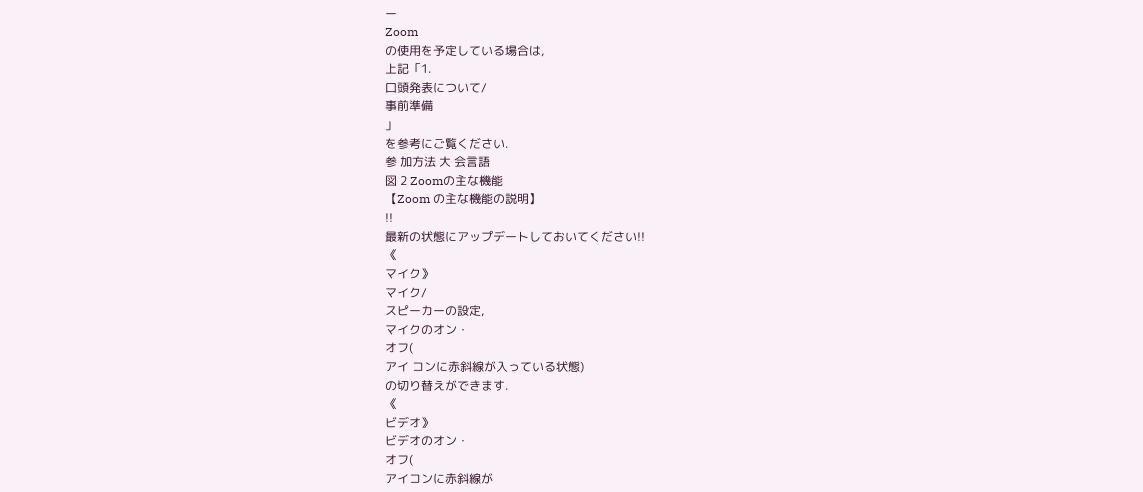ー
Zoom
の使用を予定している場合は,
上記「1.
口頭発表について/
事前準備
」
を参考にご覧ください.
参 加方法 大 会言語
図 2 Zoomの主な機能
【Zoom の主な機能の説明】
!!
最新の状態にアップデートしておいてください!!
《
マイク》
マイク/
スピーカーの設定,
マイクのオン・
オフ(
アイ コンに赤斜線が入っている状態)
の切り替えができます.
《
ビデオ》
ビデオのオン・
オフ(
アイコンに赤斜線が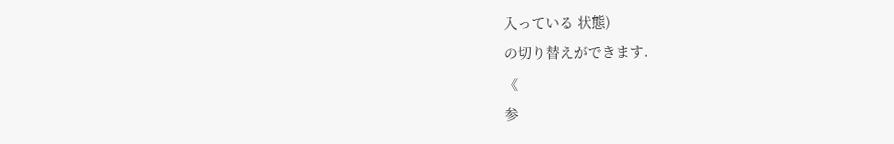入っている 状態)
の切り替えができます.
《
参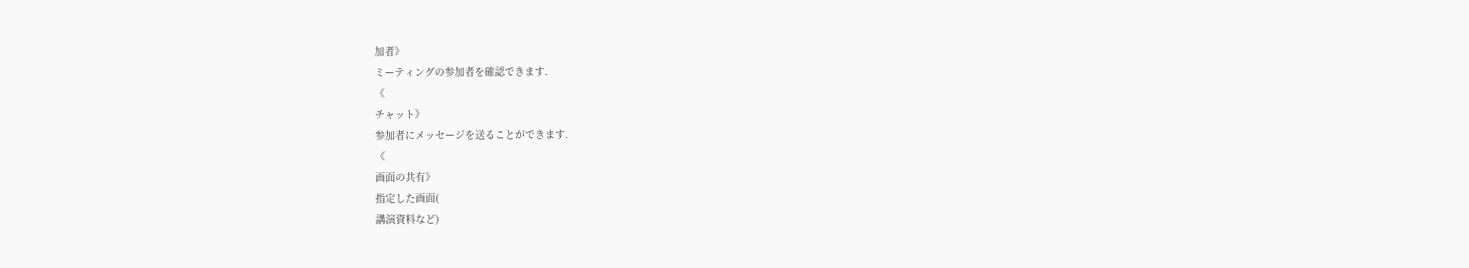加者》
ミーティングの参加者を確認できます.
《
チャット》
参加者にメッセージを送ることができます.
《
画面の共有》
指定した画面(
講演資料など)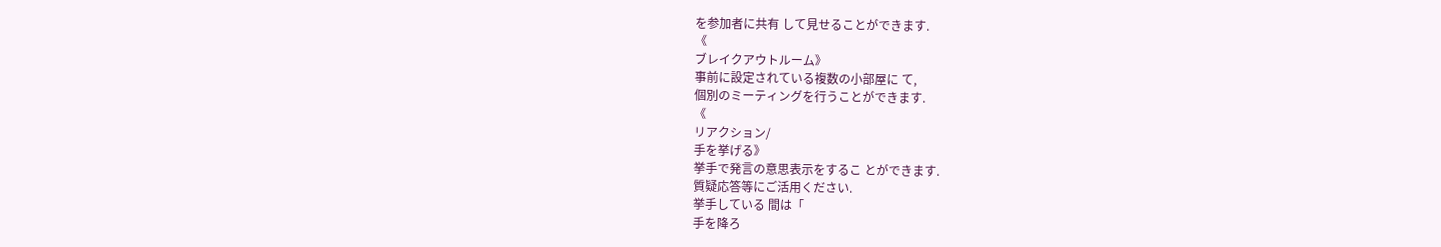を参加者に共有 して見せることができます.
《
ブレイクアウトルーム》
事前に設定されている複数の小部屋に て,
個別のミーティングを行うことができます.
《
リアクション/
手を挙げる》
挙手で発言の意思表示をするこ とができます.
質疑応答等にご活用ください.
挙手している 間は「
手を降ろ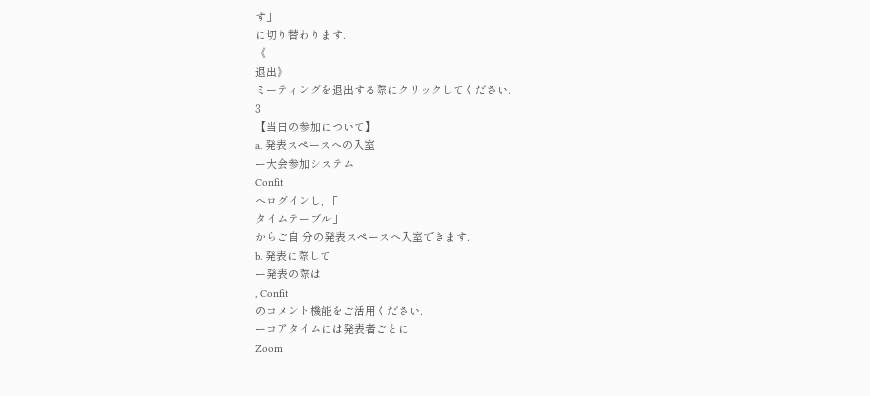す」
に切り替わります.
《
退出》
ミーティングを退出する際にクリックしてください.
3
【当日の参加について】
a. 発表スペースへの入室
ー大会参加システム
Confit
へログインし, 「
タイムテーブル」
からご自 分の発表スペースへ入室できます.
b. 発表に際して
ー発表の際は
, Confit
のコメント機能をご活用ください.
ーコアタイムには発表者ごとに
Zoom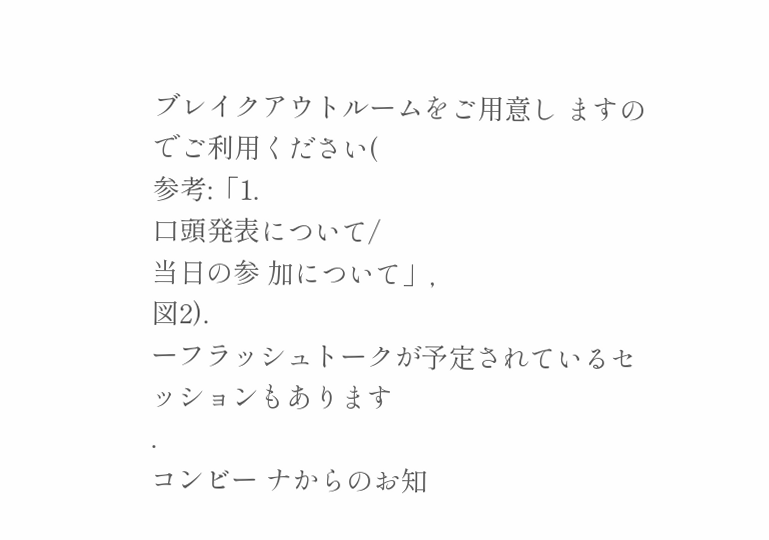ブレイクアウトルームをご用意し ますのでご利用ください(
参考:「1.
口頭発表について/
当日の参 加について」,
図2).
ーフラッシュトークが予定されているセッションもあります
.
コンビー ナからのお知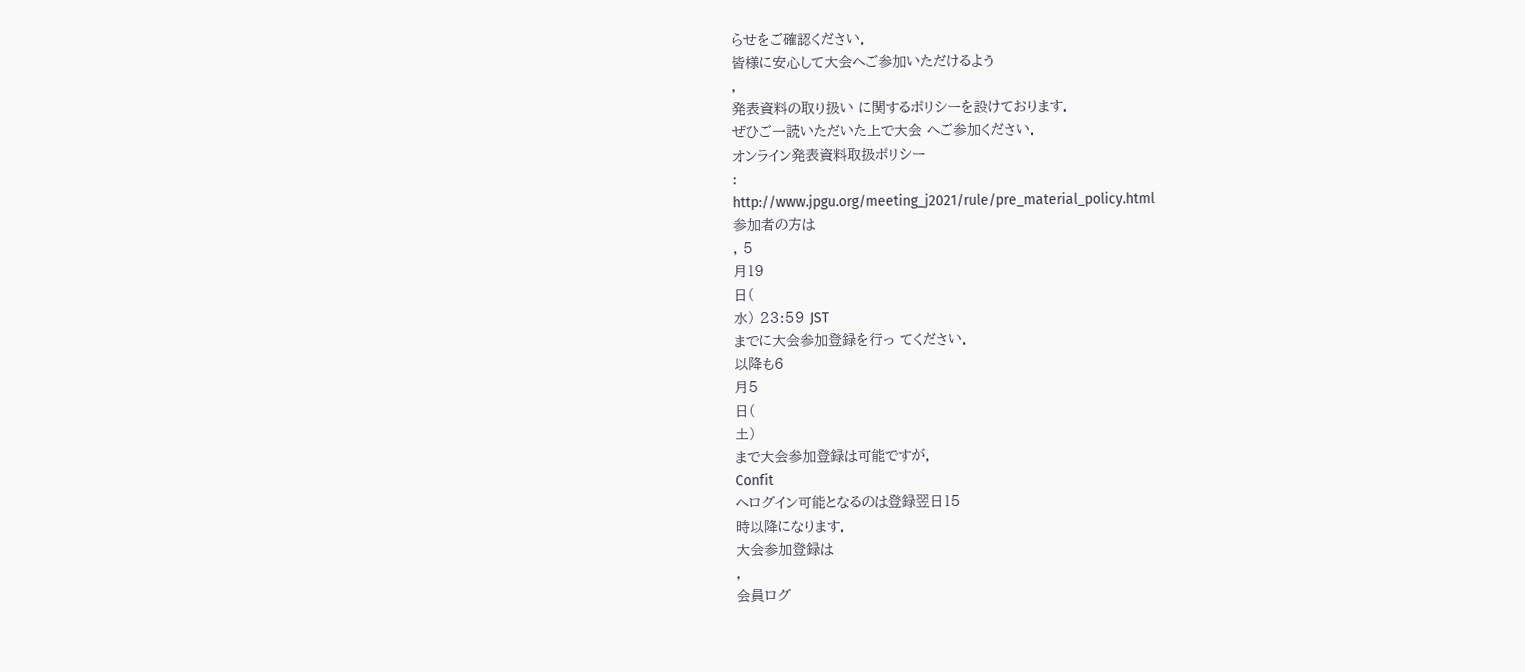らせをご確認ください.
皆様に安心して大会へご参加いただけるよう
,
発表資料の取り扱い に関するポリシーを設けております.
ぜひご一読いただいた上で大会 へご参加ください.
オンライン発表資料取扱ポリシー
:
http://www.jpgu.org/meeting_j2021/rule/pre_material_policy.html
参加者の方は
, 5
月19
日(
水) 23:59 JST
までに大会参加登録を行っ てください.
以降も6
月5
日(
土)
まで大会参加登録は可能ですが,
Confit
へログイン可能となるのは登録翌日15
時以降になります.
大会参加登録は
,
会員ログ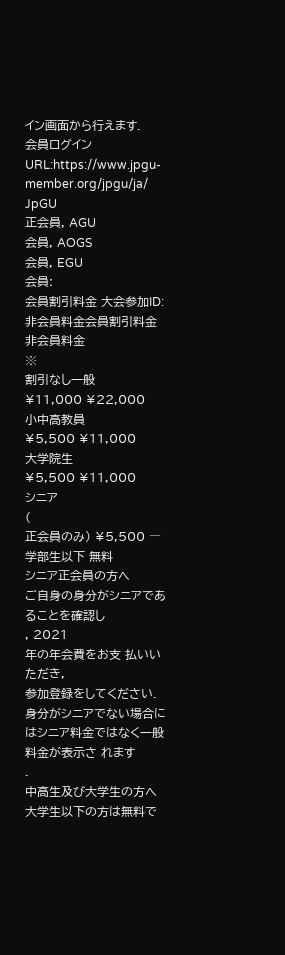イン画面から行えます.
会員ログインURL:https://www.jpgu-member.org/jpgu/ja/
JpGU
正会員, AGU
会員, AOGS
会員, EGU
会員:
会員割引料金 大会参加ID:
非会員料金会員割引料金 非会員料金
※
割引なし一般
¥11,000 ¥22,000
小中高教員
¥5,500 ¥11,000
大学院生
¥5,500 ¥11,000
シニア
(
正会員のみ) ¥5,500 ―
学部生以下 無料
シニア正会員の方へ
ご自身の身分がシニアであることを確認し
, 2021
年の年会費をお支 払いいただき,
参加登録をしてください.
身分がシニアでない場合にはシニア料金ではなく一般料金が表示さ れます
.
中高生及び大学生の方へ
大学生以下の方は無料で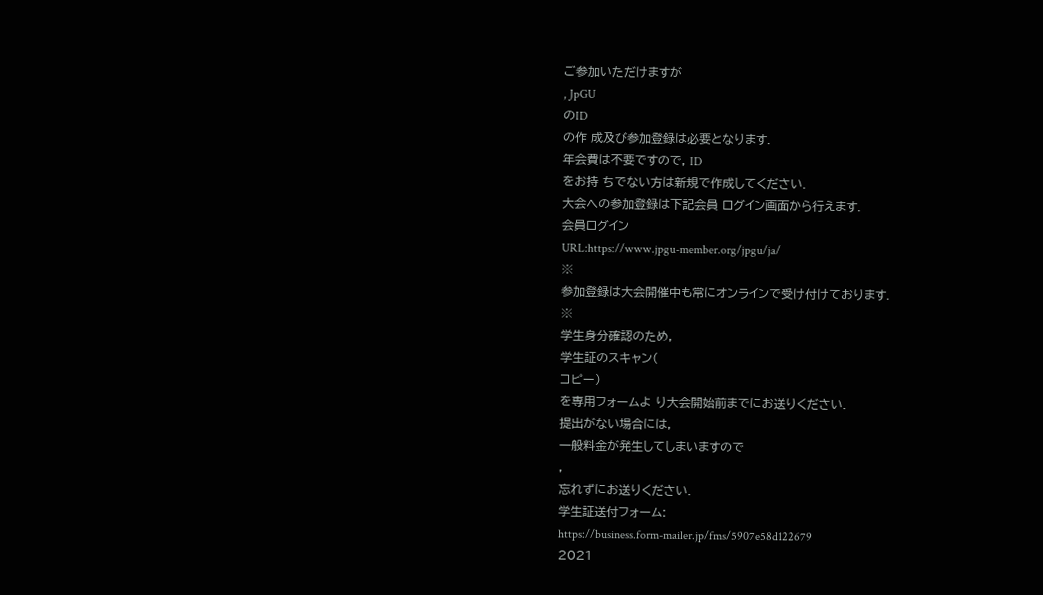ご参加いただけますが
, JpGU
のID
の作 成及び参加登録は必要となります.
年会費は不要ですので, ID
をお持 ちでない方は新規で作成してください.
大会への参加登録は下記会員 ログイン画面から行えます.
会員ログイン
URL:https://www.jpgu-member.org/jpgu/ja/
※
参加登録は大会開催中も常にオンラインで受け付けております.
※
学生身分確認のため,
学生証のスキャン(
コピー)
を専用フォームよ り大会開始前までにお送りください.
提出がない場合には,
一般料金が発生してしまいますので
,
忘れずにお送りください.
学生証送付フォーム:
https://business.form-mailer.jp/fms/5907e58d122679
2021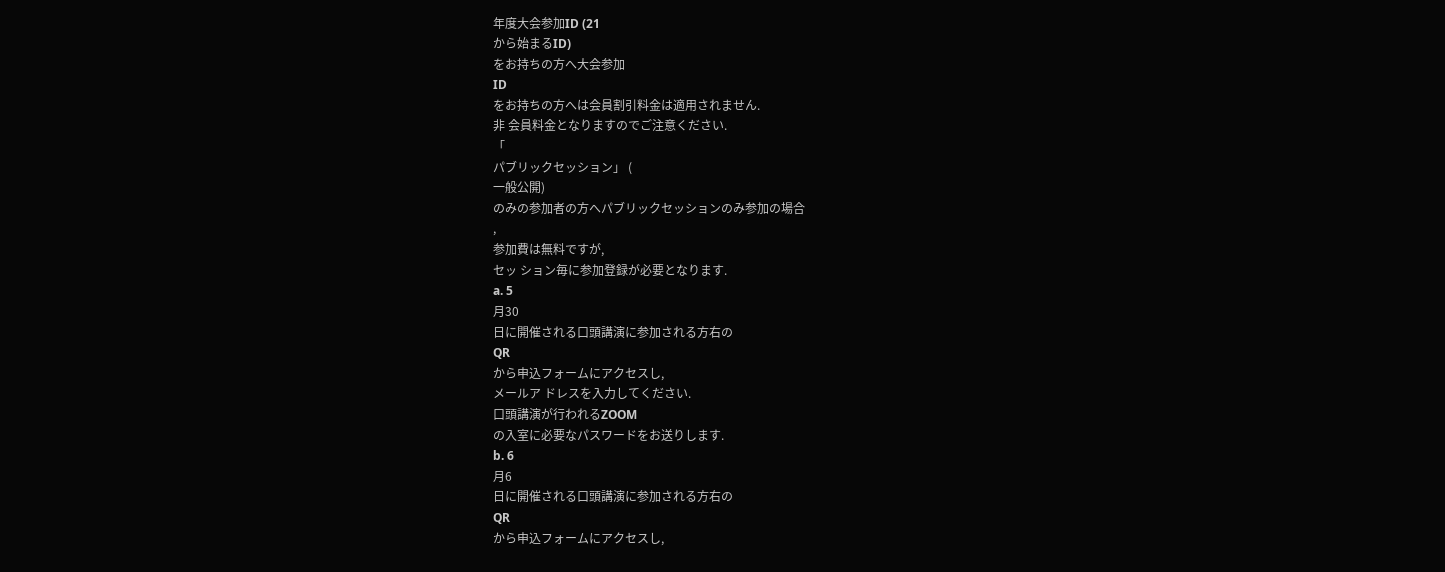年度大会参加ID (21
から始まるID)
をお持ちの方へ大会参加
ID
をお持ちの方へは会員割引料金は適用されません.
非 会員料金となりますのでご注意ください.
「
パブリックセッション」 (
一般公開)
のみの参加者の方へパブリックセッションのみ参加の場合
,
参加費は無料ですが,
セッ ション毎に参加登録が必要となります.
a. 5
月30
日に開催される口頭講演に参加される方右の
QR
から申込フォームにアクセスし,
メールア ドレスを入力してください.
口頭講演が行われるZOOM
の入室に必要なパスワードをお送りします.
b. 6
月6
日に開催される口頭講演に参加される方右の
QR
から申込フォームにアクセスし,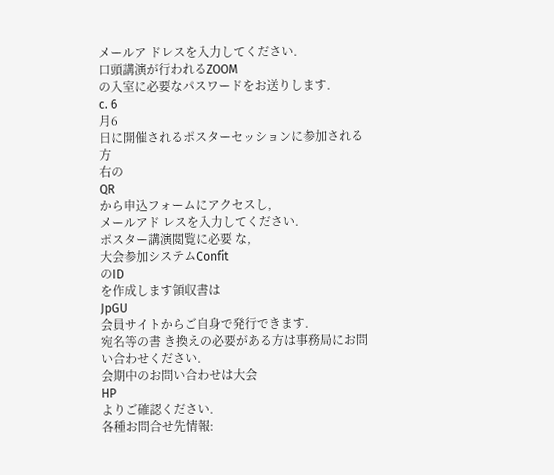メールア ドレスを入力してください.
口頭講演が行われるZOOM
の入室に必要なパスワードをお送りします.
c. 6
月6
日に開催されるポスターセッションに参加される方
右の
QR
から申込フォームにアクセスし,
メールアド レスを入力してください.
ポスター講演閲覧に必要 な,
大会参加システムConfit
のID
を作成します領収書は
JpGU
会員サイトからご自身で発行できます.
宛名等の書 き換えの必要がある方は事務局にお問い合わせください.
会期中のお問い合わせは大会
HP
よりご確認ください.
各種お問合せ先情報: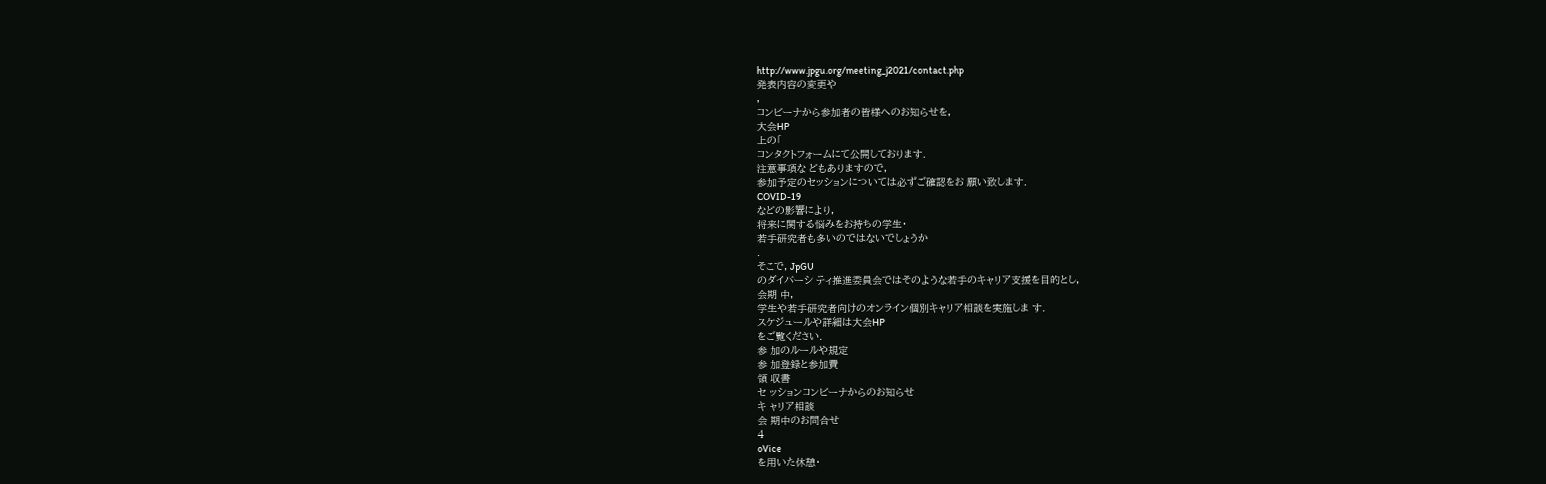http://www.jpgu.org/meeting_j2021/contact.php
発表内容の変更や
,
コンビーナから参加者の皆様へのお知らせを,
大会HP
上の「
コンタクトフォームにて公開しております.
注意事項な どもありますので,
参加予定のセッションについては必ずご確認をお 願い致します.
COVID-19
などの影響により,
将来に関する悩みをお持ちの学生・
若手研究者も多いのではないでしょうか
.
そこで, JpGU
のダイバーシ ティ推進委員会ではそのような若手のキャリア支援を目的とし,
会期 中,
学生や若手研究者向けのオンライン個別キャリア相談を実施しま す.
スケジュールや詳細は大会HP
をご覧ください.
参 加のルールや規定
参 加登録と参加費
領 収書
セ ッションコンビーナからのお知らせ
キ ャリア相談
会 期中のお問合せ
4
oVice
を用いた休憩・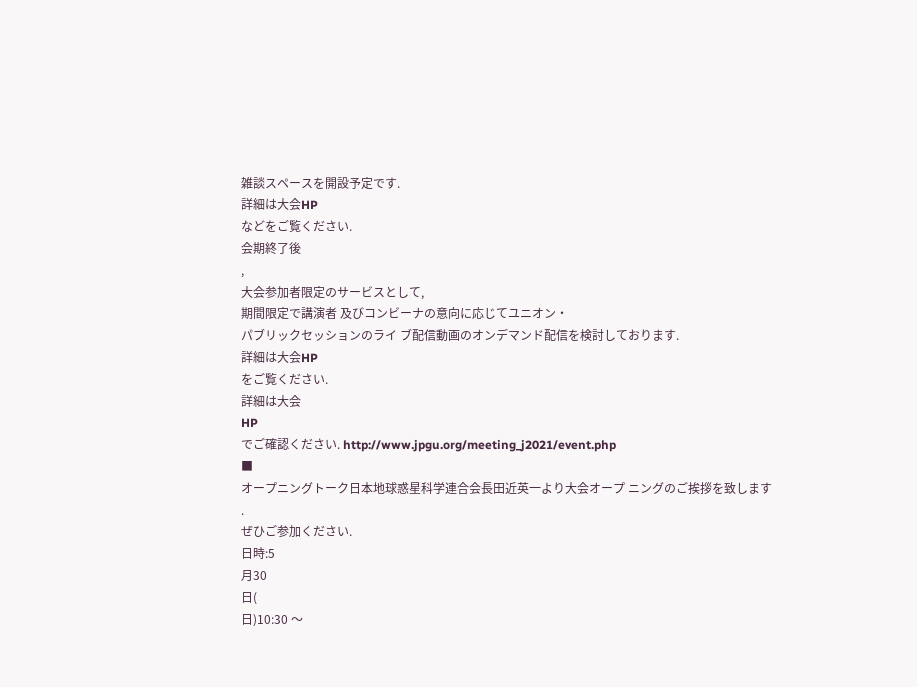雑談スペースを開設予定です.
詳細は大会HP
などをご覧ください.
会期終了後
,
大会参加者限定のサービスとして,
期間限定で講演者 及びコンビーナの意向に応じてユニオン・
パブリックセッションのライ ブ配信動画のオンデマンド配信を検討しております.
詳細は大会HP
をご覧ください.
詳細は大会
HP
でご確認ください. http://www.jpgu.org/meeting_j2021/event.php
■
オープニングトーク日本地球惑星科学連合会⻑田近英一より大会オープ ニングのご挨拶を致します
.
ぜひご参加ください.
日時:5
月30
日(
日)10:30 〜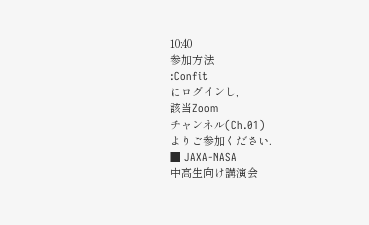10:40
参加方法
:Confit
にログインし,
該当Zoom
チャンネル(Ch.01)
よりご参加ください.
■ JAXA-NASA
中高生向け講演会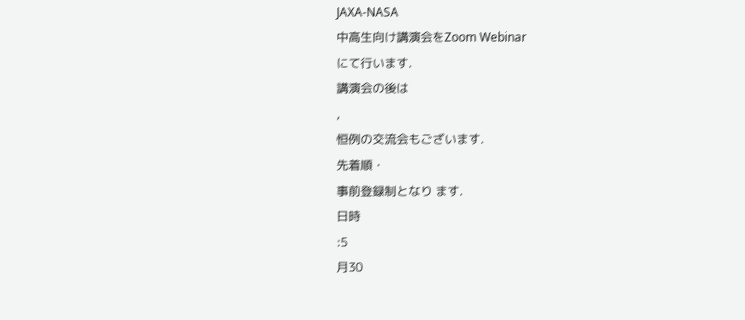JAXA-NASA
中高生向け講演会をZoom Webinar
にて行います.
講演会の後は
,
恒例の交流会もございます.
先着順・
事前登録制となり ます.
日時
:5
月30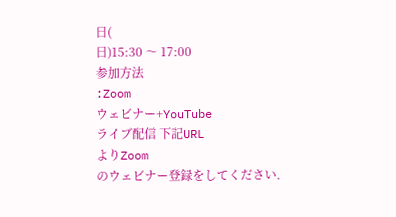日(
日)15:30 〜 17:00
参加方法
:Zoom
ウェビナー+YouTube
ライブ配信 下記URL
よりZoom
のウェビナー登録をしてください.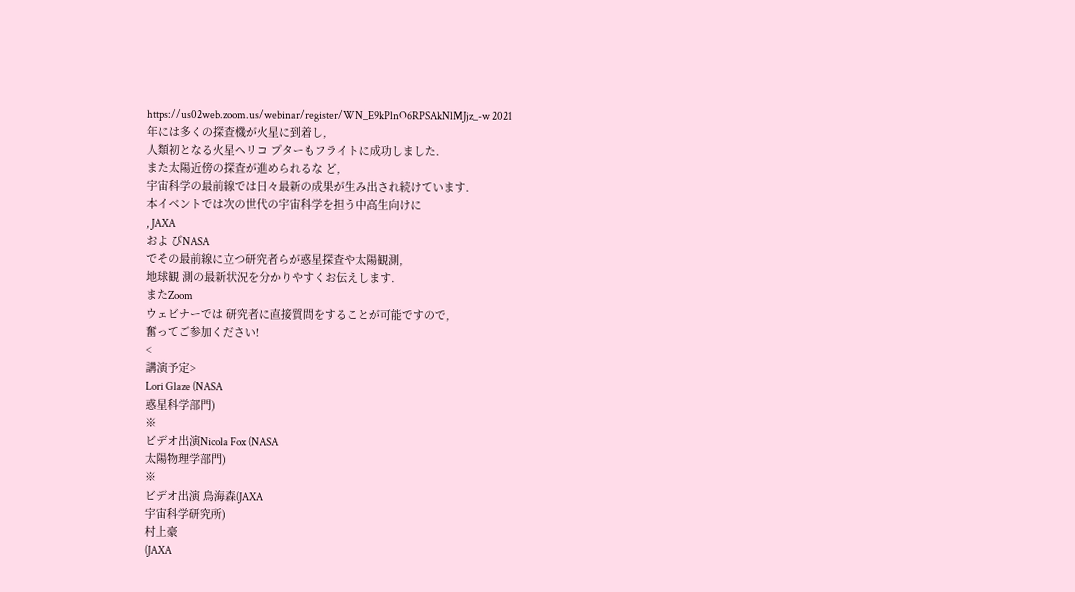https://us02web.zoom.us/webinar/register/WN_E9kPlnO6RPSAkNlMJjz_-w 2021
年には多くの探査機が火星に到着し,
人類初となる火星ヘリコ プターもフライトに成功しました.
また太陽近傍の探査が進められるな ど,
宇宙科学の最前線では日々最新の成果が生み出され続けています.
本イベントでは次の世代の宇宙科学を担う中高生向けに
, JAXA
およ びNASA
でその最前線に立つ研究者らが惑星探査や太陽観測,
地球観 測の最新状況を分かりやすくお伝えします.
またZoom
ウェビナーでは 研究者に直接質問をすることが可能ですので,
奮ってご参加ください!
<
講演予定>
Lori Glaze (NASA
惑星科学部門)
※
ビデオ出演Nicola Fox (NASA
太陽物理学部門)
※
ビデオ出演 鳥海森(JAXA
宇宙科学研究所)
村上豪
(JAXA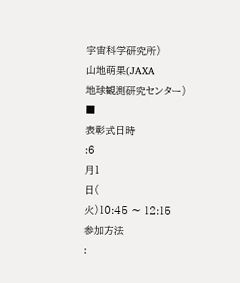宇宙科学研究所)
山地萌果(JAXA
地球観測研究センター)
■
表彰式日時
:6
月1
日(
火)10:45 〜 12:15
参加方法
: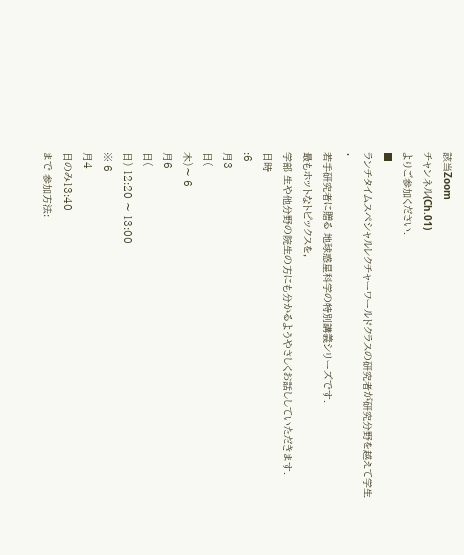該当Zoom
チャンネル(Ch.01)
よりご参加ください.
■
ランチタイムスペシャルレクチャーワールドクラスの研究者が研究分野を越えて学生
・
若手研究者に贈る 地球惑星科学の特別講義シリーズです.
最もホットなトピックスを,
学部 生や他分野の院生の方にも分かるようやさしくお話ししていただきます.
日時
:6
月3
日(
木)〜 6
月6
日(
日) 12:20 〜 13:00
※ 6
月4
日のみ13:40
まで 参加方法: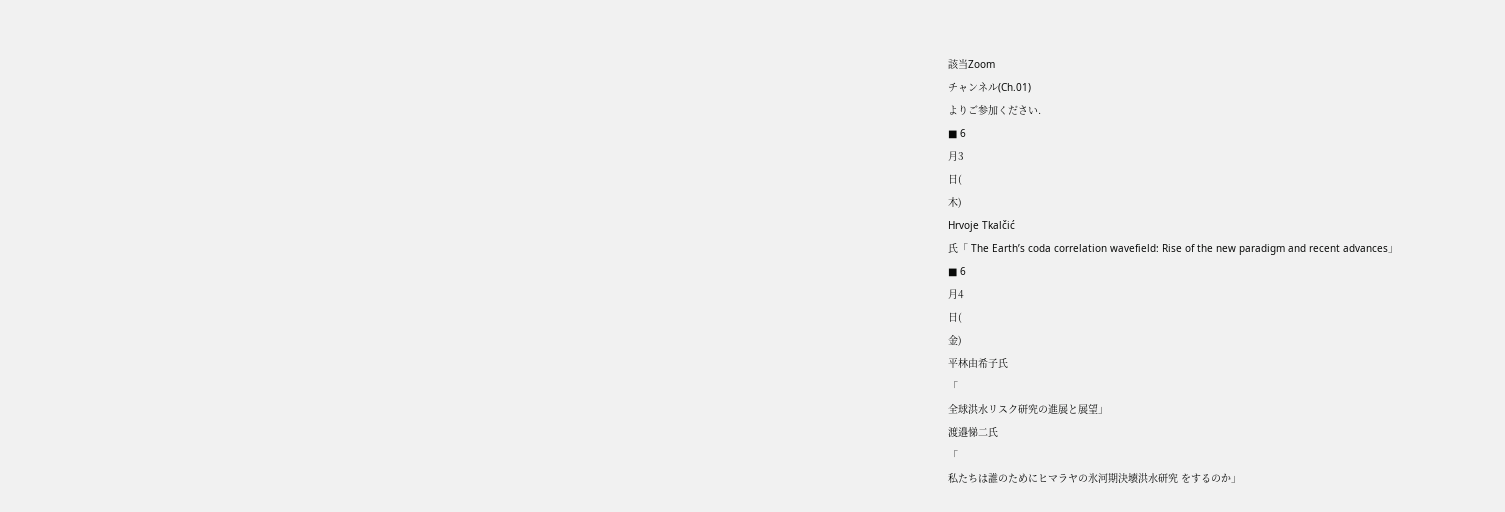該当Zoom
チャンネル(Ch.01)
よりご参加ください.
■ 6
月3
日(
木)
Hrvoje Tkalčić
氏「 The Earthʼs coda correlation wavefield: Rise of the new paradigm and recent advances」
■ 6
月4
日(
金)
平林由希子氏
「
全球洪水リスク研究の進展と展望」
渡邉悌二氏
「
私たちは誰のためにヒマラヤの氷河期決壊洪水研究 をするのか」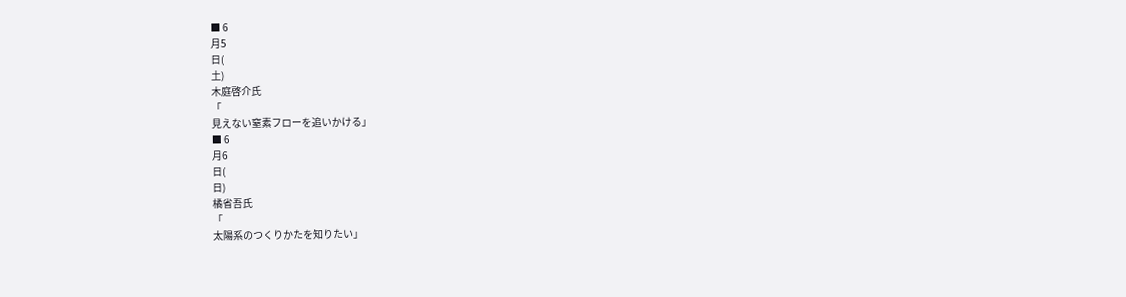■ 6
月5
日(
土)
木庭啓介氏
「
見えない窒素フローを追いかける」
■ 6
月6
日(
日)
橘省吾氏
「
太陽系のつくりかたを知りたい」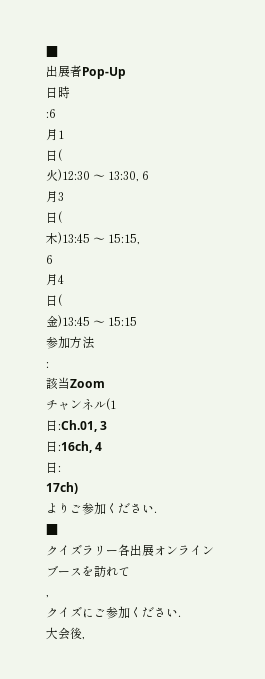■
出展者Pop-Up
日時
:6
月1
日(
火)12:30 〜 13:30, 6
月3
日(
木)13:45 〜 15:15,
6
月4
日(
金)13:45 〜 15:15
参加方法
:
該当Zoom
チャンネル(1
日:Ch.01, 3
日:16ch, 4
日:
17ch)
よりご参加ください.
■
クイズラリー各出展オンラインブースを訪れて
,
クイズにご参加ください.
大会後,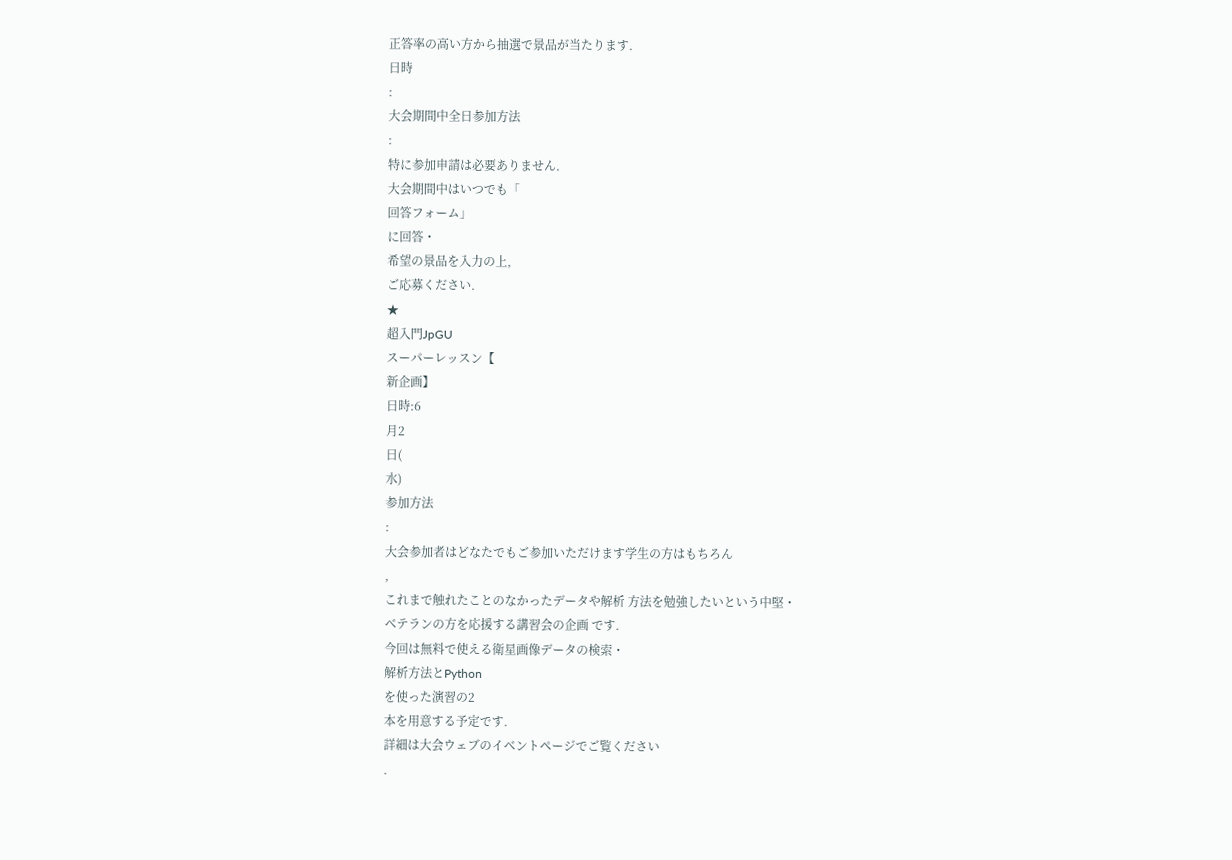正答率の高い方から抽選で景品が当たります.
日時
:
大会期間中全日参加方法
:
特に参加申請は必要ありません.
大会期間中はいつでも「
回答フォーム」
に回答・
希望の景品を入力の上,
ご応募ください.
★
超入門JpGU
スーパーレッスン【
新企画】
日時:6
月2
日(
水)
参加方法
:
大会参加者はどなたでもご参加いただけます学生の方はもちろん
,
これまで触れたことのなかったデータや解析 方法を勉強したいという中堅・
ベテランの方を応援する講習会の企画 です.
今回は無料で使える衛星画像データの検索・
解析方法とPython
を使った演習の2
本を用意する予定です.
詳細は大会ウェブのイベントページでご覧ください
.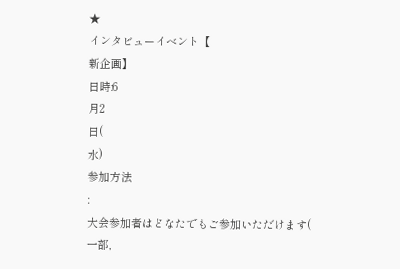★
インタビューイベント【
新企画】
日時:6
月2
日(
水)
参加方法
:
大会参加者はどなたでもご参加いただけます(
一部,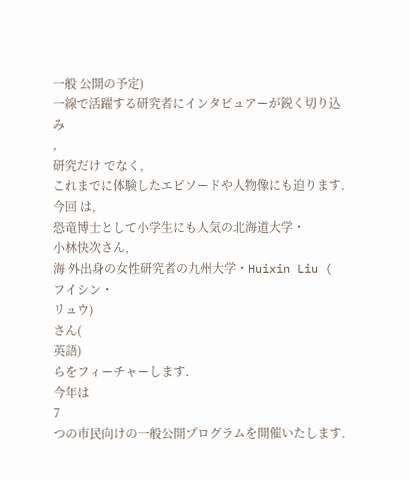一般 公開の予定)
一線で活躍する研究者にインタビュアーが鋭く切り込み
,
研究だけ でなく,
これまでに体験したエピソードや人物像にも迫ります.
今回 は,
恐竜博士として小学生にも人気の北海道大学・
小林快次さん,
海 外出身の女性研究者の九州大学・Huixin Liu (
フイシン・
リュウ)
さん(
英語)
らをフィーチャーします.
今年は
7
つの市民向けの一般公開プログラムを開催いたします.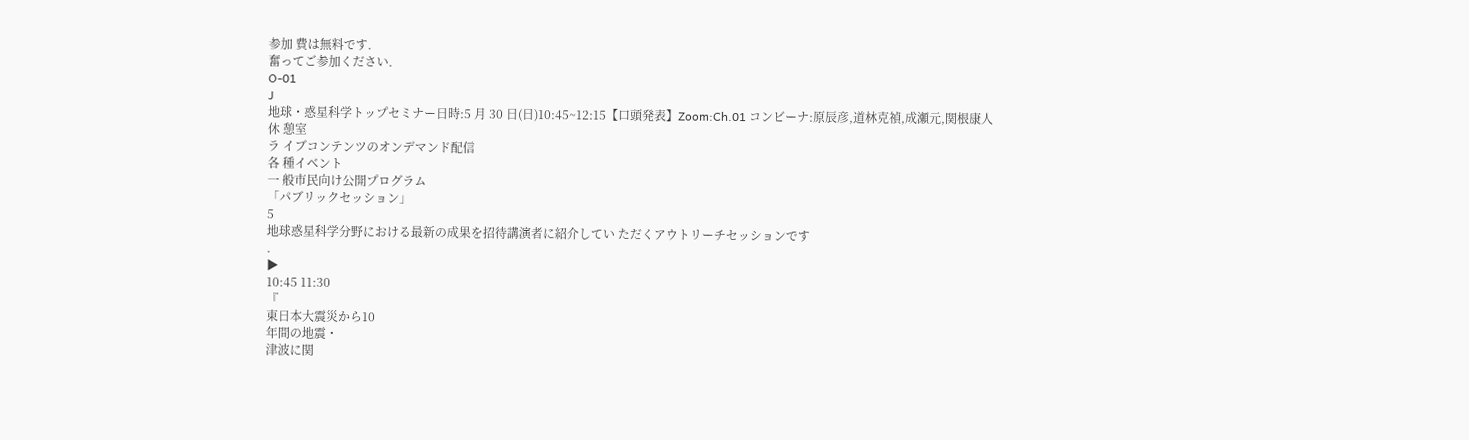参加 費は無料です.
奮ってご参加ください.
O-01
J
地球・惑星科学トップセミナー日時:5 月 30 日(日)10:45~12:15【口頭発表】Zoom:Ch.01 コンビーナ:原辰彦,道林克禎,成瀬元,関根康人
休 憩室
ラ イブコンテンツのオンデマンド配信
各 種イベント
一 般市民向け公開プログラム
「パブリックセッション」
5
地球惑星科学分野における最新の成果を招待講演者に紹介してい ただくアウトリーチセッションです
.
▶
10:45 11:30
『
東日本大震災から10
年間の地震・
津波に関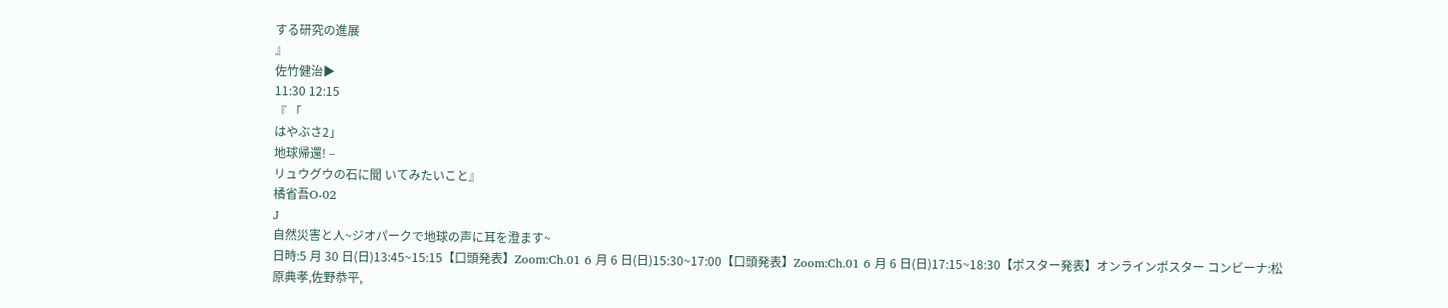する研究の進展
』
佐竹健治▶
11:30 12:15
『 「
はやぶさ2」
地球帰還! –
リュウグウの石に聞 いてみたいこと』
橘省吾O-02
J
自然災害と人~ジオパークで地球の声に耳を澄ます~
日時:5 月 30 日(日)13:45~15:15【口頭発表】Zoom:Ch.01 6 月 6 日(日)15:30~17:00【口頭発表】Zoom:Ch.01 6 月 6 日(日)17:15~18:30【ポスター発表】オンラインポスター コンビーナ:松原典孝,佐野恭平,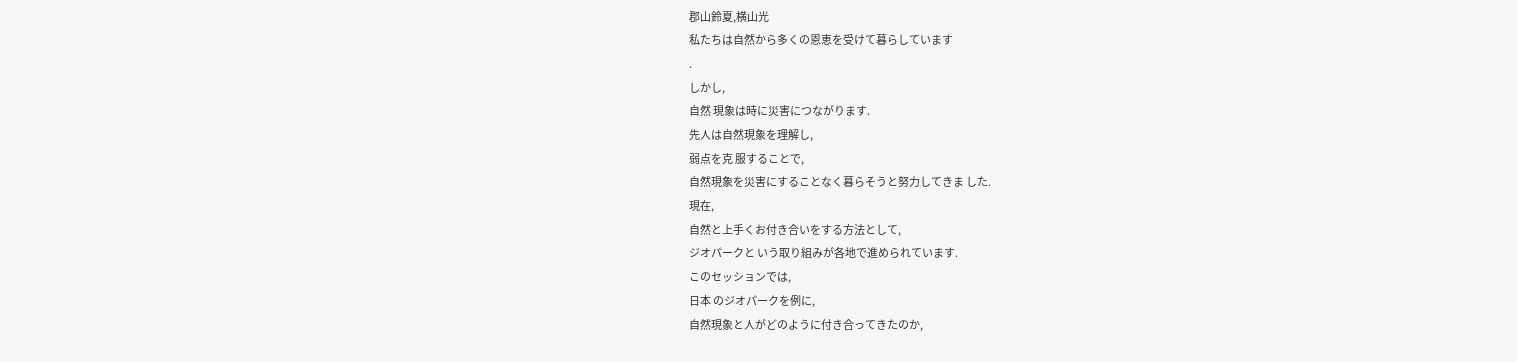郡山鈴夏,横山光
私たちは自然から多くの恩恵を受けて暮らしています
.
しかし,
自然 現象は時に災害につながります.
先人は自然現象を理解し,
弱点を克 服することで,
自然現象を災害にすることなく暮らそうと努力してきま した.
現在,
自然と上手くお付き合いをする方法として,
ジオパークと いう取り組みが各地で進められています.
このセッションでは,
日本 のジオパークを例に,
自然現象と人がどのように付き合ってきたのか,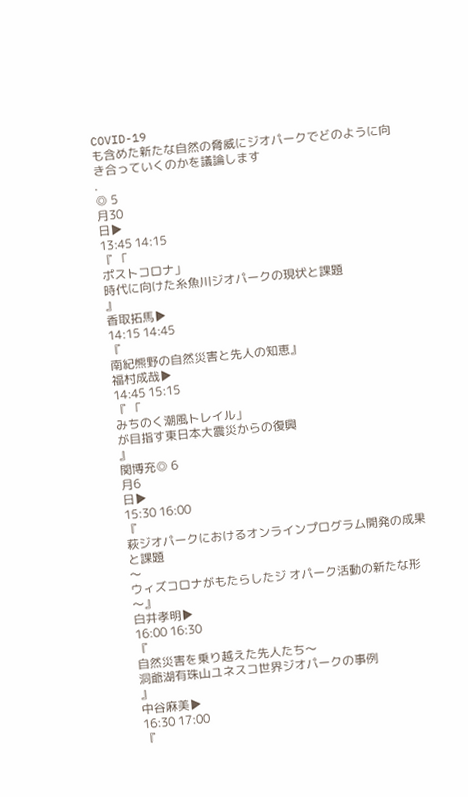COVID-19
も含めた新たな自然の脅威にジオパークでどのように向き合っていくのかを議論します
.
◎ 5
月30
日▶
13:45 14:15
『 「
ポストコロナ」
時代に向けた糸魚川ジオパークの現状と課題
』
香取拓馬▶
14:15 14:45
『
南紀熊野の自然災害と先人の知恵』
福村成哉▶
14:45 15:15
『 「
みちのく潮風トレイル」
が目指す東日本大震災からの復興
』
関博充◎ 6
月6
日▶
15:30 16:00
『
萩ジオパークにおけるオンラインプログラム開発の成果と課題
〜
ウィズコロナがもたらしたジ オパーク活動の新たな形〜』
白井孝明▶
16:00 16:30
『
自然災害を乗り越えた先人たち〜
洞爺湖有珠山ユネスコ世界ジオパークの事例
』
中谷麻美▶
16:30 17:00
『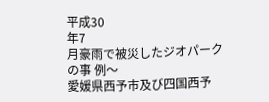平成30
年7
月豪雨で被災したジオパークの事 例〜
愛媛県西予市及び四国西予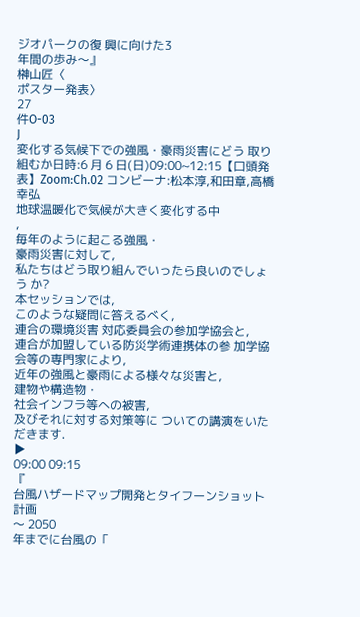ジオパークの復 興に向けた3
年間の歩み〜』
榊山匠〈
ポスター発表〉
27
件O-03
J
変化する気候下での強風・豪雨災害にどう 取り組むか日時:6 月 6 日(日)09:00~12:15【口頭発表】Zoom:Ch.02 コンビーナ:松本淳,和田章,高橋幸弘
地球温暖化で気候が大きく変化する中
,
毎年のように起こる強風・
豪雨災害に対して,
私たちはどう取り組んでいったら良いのでしょう か?
本セッションでは,
このような疑問に答えるべく,
連合の環境災害 対応委員会の参加学協会と,
連合が加盟している防災学術連携体の参 加学協会等の専門家により,
近年の強風と豪雨による様々な災害と,
建物や構造物・
社会インフラ等への被害,
及びそれに対する対策等に ついての講演をいただきます.
▶
09:00 09:15
『
台風ハザードマップ開発とタイフーンショット計画
〜 2050
年までに台風の「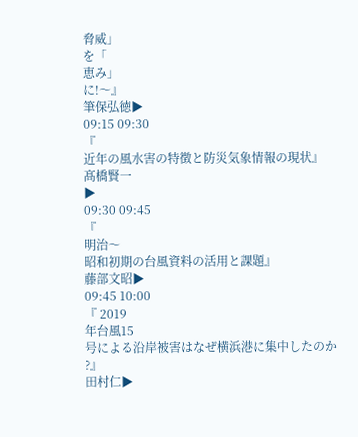脅威」
を「
恵み」
に!〜』
筆保弘徳▶
09:15 09:30
『
近年の風水害の特徴と防災気象情報の現状』
髙橋賢一
▶
09:30 09:45
『
明治〜
昭和初期の台風資料の活用と課題』
藤部文昭▶
09:45 10:00
『 2019
年台風15
号による沿岸被害はなぜ横浜港に集中したのか
?』
田村仁▶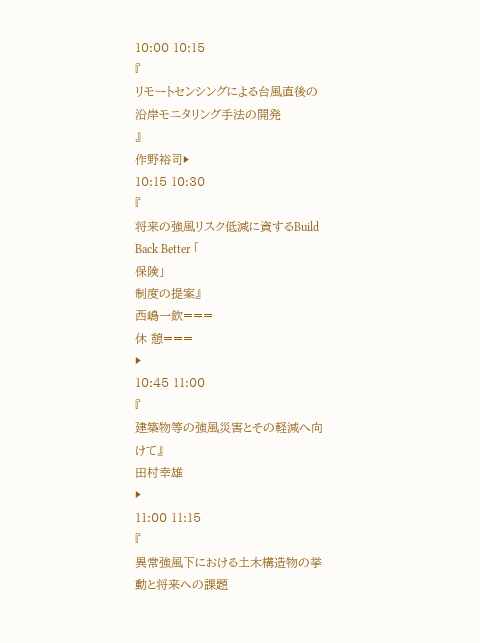10:00 10:15
『
リモートセンシングによる台風直後の沿岸モニタリング手法の開発
』
作野裕司▶
10:15 10:30
『
将来の強風リスク低減に資するBuild Back Better 「
保険」
制度の提案』
西嶋一欽===
休 憩===
▶
10:45 11:00
『
建築物等の強風災害とその軽減へ向けて』
田村幸雄
▶
11:00 11:15
『
異常強風下における土木構造物の挙動と将来への課題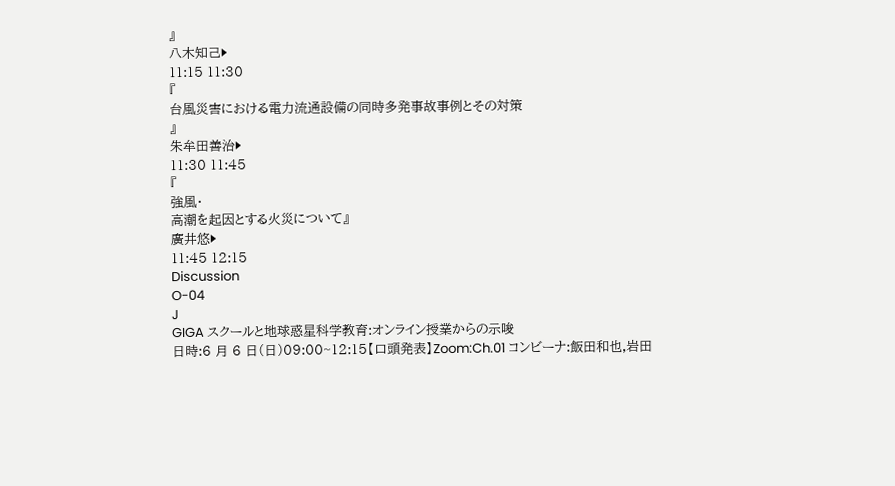』
八木知己▶
11:15 11:30
『
台風災害における電力流通設備の同時多発事故事例とその対策
』
朱牟田善治▶
11:30 11:45
『
強風・
高潮を起因とする火災について』
廣井悠▶
11:45 12:15
Discussion
O-04
J
GIGA スクールと地球惑星科学教育:オンライン授業からの示唆
日時:6 月 6 日(日)09:00~12:15【口頭発表】Zoom:Ch.01 コンビーナ:飯田和也,岩田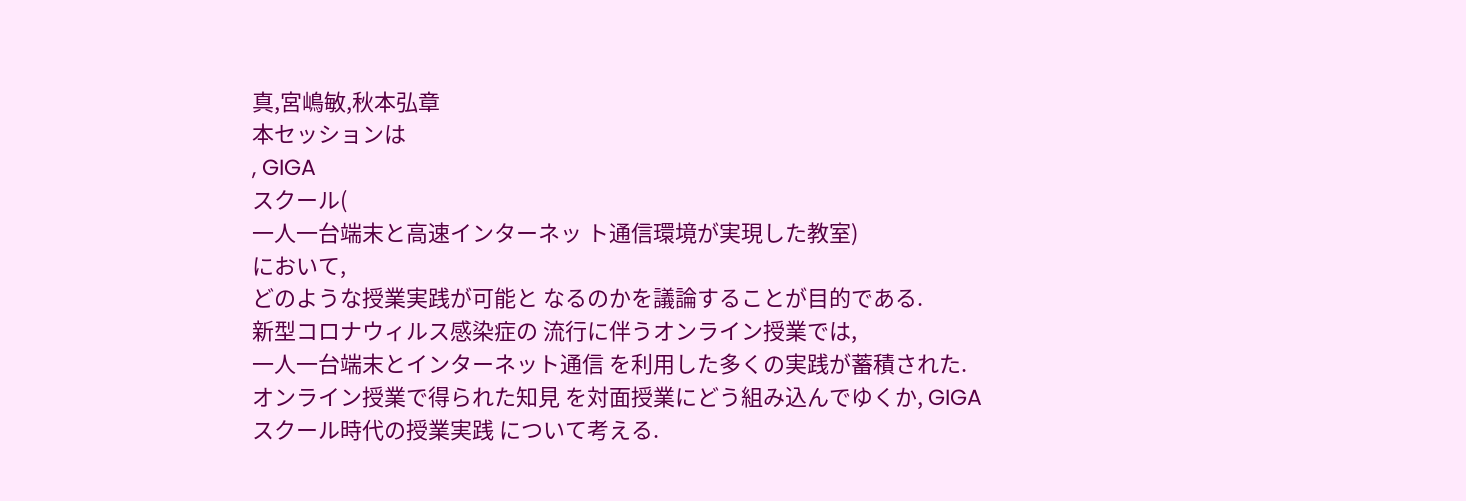真,宮嶋敏,秋本弘章
本セッションは
, GIGA
スクール(
一人一台端末と高速インターネッ ト通信環境が実現した教室)
において,
どのような授業実践が可能と なるのかを議論することが目的である.
新型コロナウィルス感染症の 流行に伴うオンライン授業では,
一人一台端末とインターネット通信 を利用した多くの実践が蓄積された.
オンライン授業で得られた知見 を対面授業にどう組み込んでゆくか, GIGA
スクール時代の授業実践 について考える.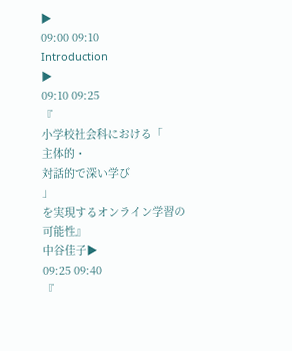▶
09:00 09:10
Introduction
▶
09:10 09:25
『
小学校社会科における「
主体的・
対話的で深い学び
」
を実現するオンライン学習の可能性』
中谷佳子▶
09:25 09:40
『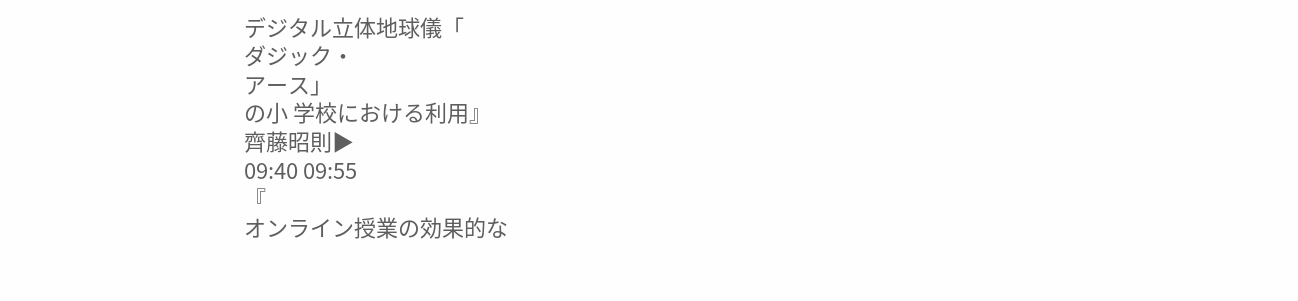デジタル立体地球儀「
ダジック・
アース」
の小 学校における利用』
齊藤昭則▶
09:40 09:55
『
オンライン授業の効果的な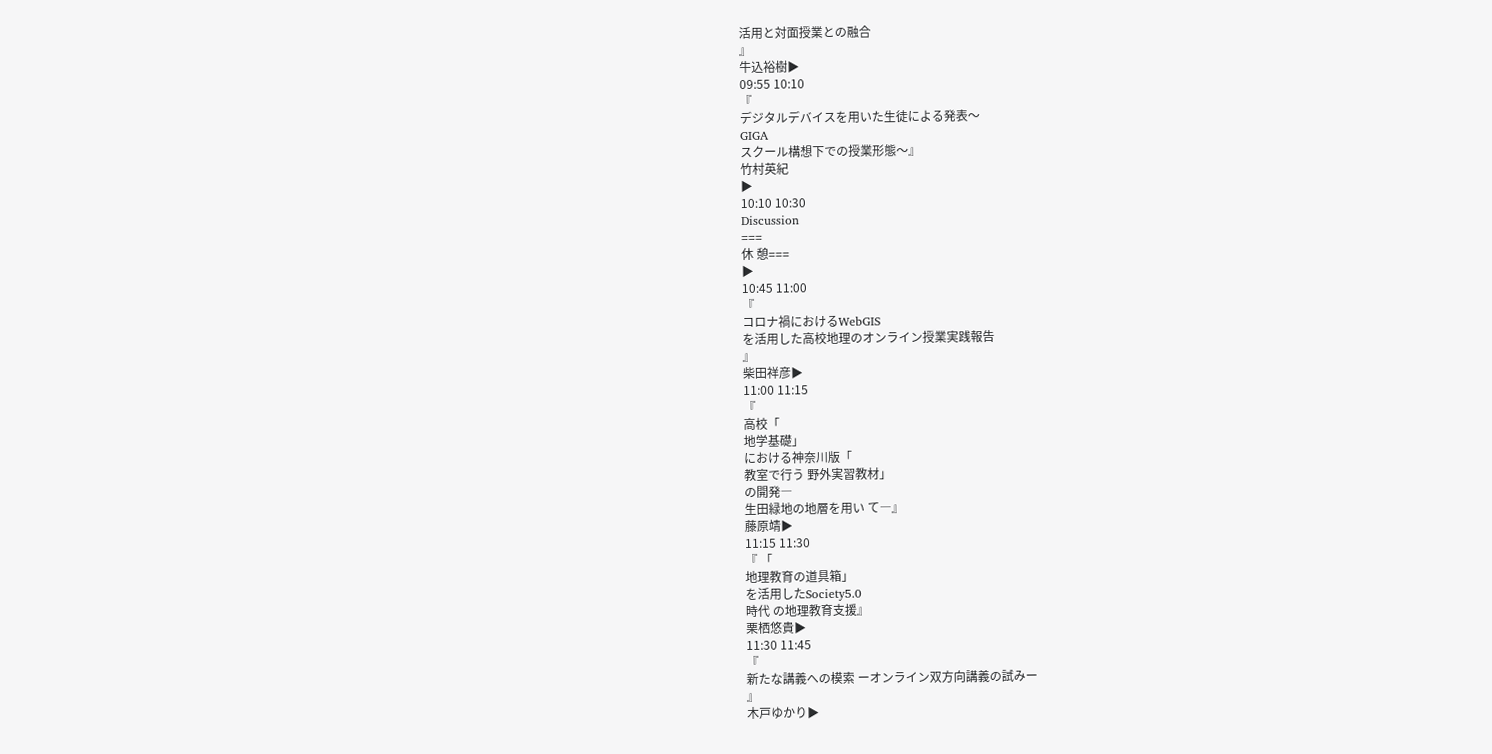活用と対面授業との融合
』
牛込裕樹▶
09:55 10:10
『
デジタルデバイスを用いた生徒による発表〜
GIGA
スクール構想下での授業形態〜』
竹村英紀
▶
10:10 10:30
Discussion
===
休 憩===
▶
10:45 11:00
『
コロナ禍におけるWebGIS
を活用した高校地理のオンライン授業実践報告
』
柴田祥彦▶
11:00 11:15
『
高校「
地学基礎」
における神奈川版「
教室で行う 野外実習教材」
の開発―
生田緑地の地層を用い て―』
藤原靖▶
11:15 11:30
『 「
地理教育の道具箱」
を活用したSociety5.0
時代 の地理教育支援』
栗栖悠貴▶
11:30 11:45
『
新たな講義への模索 ーオンライン双方向講義の試みー
』
木戸ゆかり▶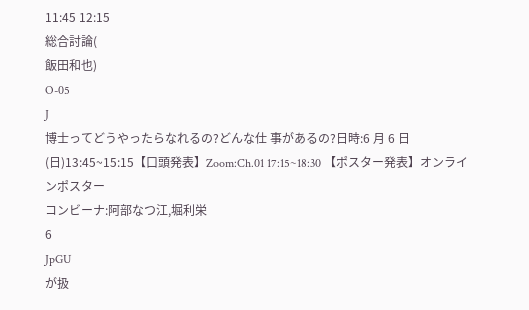11:45 12:15
総合討論(
飯田和也)
O-05
J
博士ってどうやったらなれるの?どんな仕 事があるの?日時:6 月 6 日(日)13:45~15:15【口頭発表】Zoom:Ch.01 17:15~18:30 【ポスター発表】オンラインポスター
コンビーナ:阿部なつ江,堀利栄
6
JpGU
が扱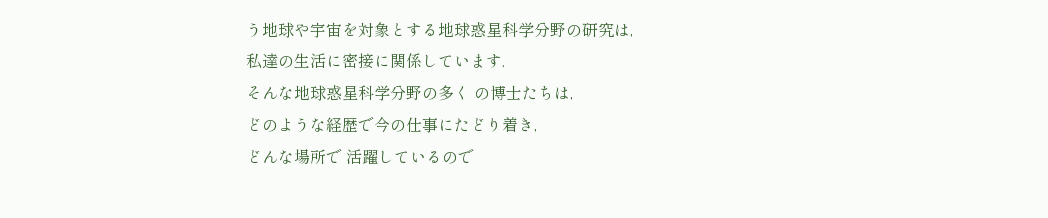う地球や宇宙を対象とする地球惑星科学分野の研究は,
私達の生活に密接に関係しています.
そんな地球惑星科学分野の多く の博士たちは,
どのような経歴で今の仕事にたどり着き,
どんな場所で 活躍しているので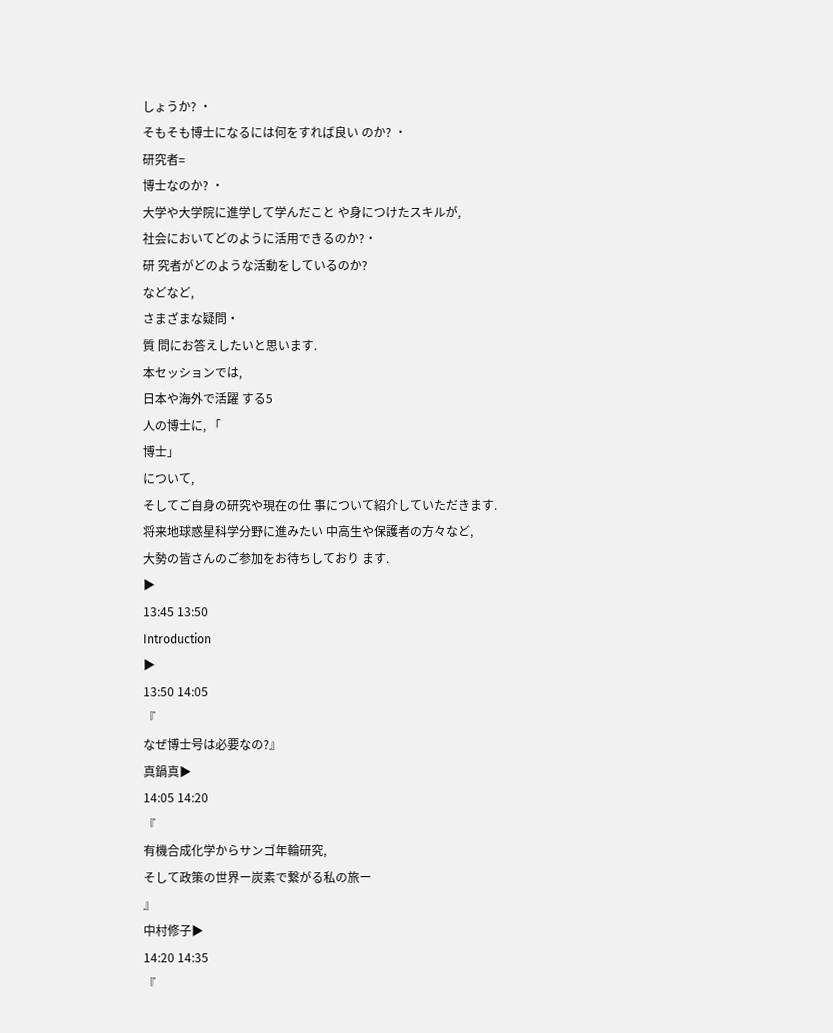しょうか? ・
そもそも博士になるには何をすれば良い のか? ・
研究者=
博士なのか? ・
大学や大学院に進学して学んだこと や身につけたスキルが,
社会においてどのように活用できるのか?・
研 究者がどのような活動をしているのか?
などなど,
さまざまな疑問・
質 問にお答えしたいと思います.
本セッションでは,
日本や海外で活躍 する5
人の博士に, 「
博士」
について,
そしてご自身の研究や現在の仕 事について紹介していただきます.
将来地球惑星科学分野に進みたい 中高生や保護者の方々など,
大勢の皆さんのご参加をお待ちしており ます.
▶
13:45 13:50
Introduction
▶
13:50 14:05
『
なぜ博士号は必要なの?』
真鍋真▶
14:05 14:20
『
有機合成化学からサンゴ年輪研究,
そして政策の世界ー炭素で繋がる私の旅ー
』
中村修子▶
14:20 14:35
『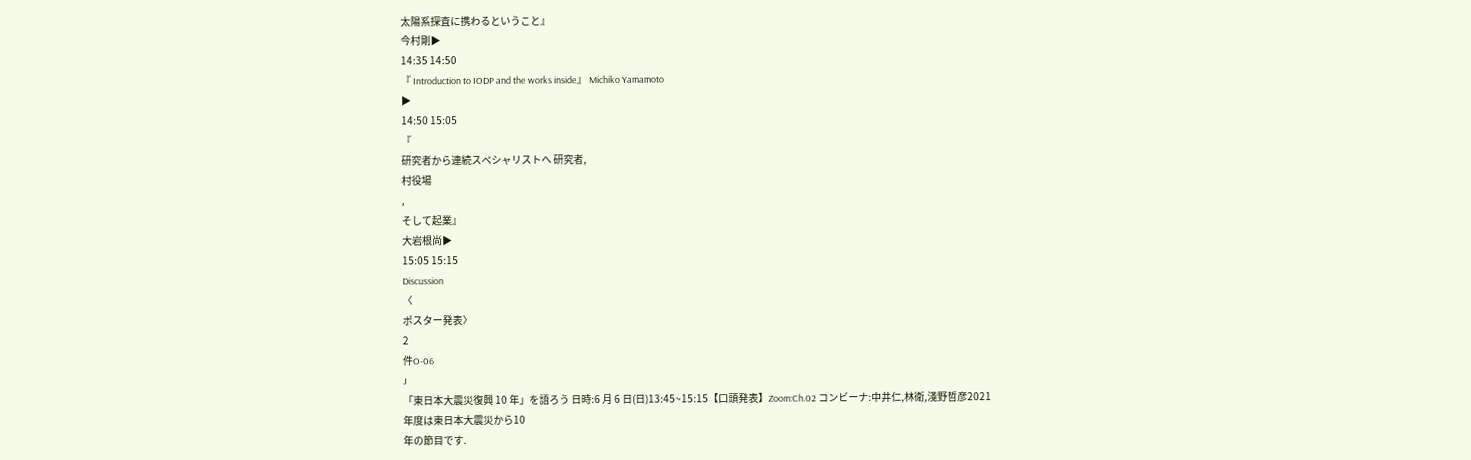太陽系探査に携わるということ』
今村剛▶
14:35 14:50
『 Introduction to IODP and the works inside』 Michiko Yamamoto
▶
14:50 15:05
『
研究者から連続スペシャリストへ 研究者,
村役場
,
そして起業』
大岩根尚▶
15:05 15:15
Discussion
〈
ポスター発表〉
2
件O-06
J
「東日本大震災復興 10 年」を語ろう 日時:6 月 6 日(日)13:45~15:15【口頭発表】Zoom:Ch.02 コンビーナ:中井仁,林衛,淺野哲彦2021
年度は東日本大震災から10
年の節目です.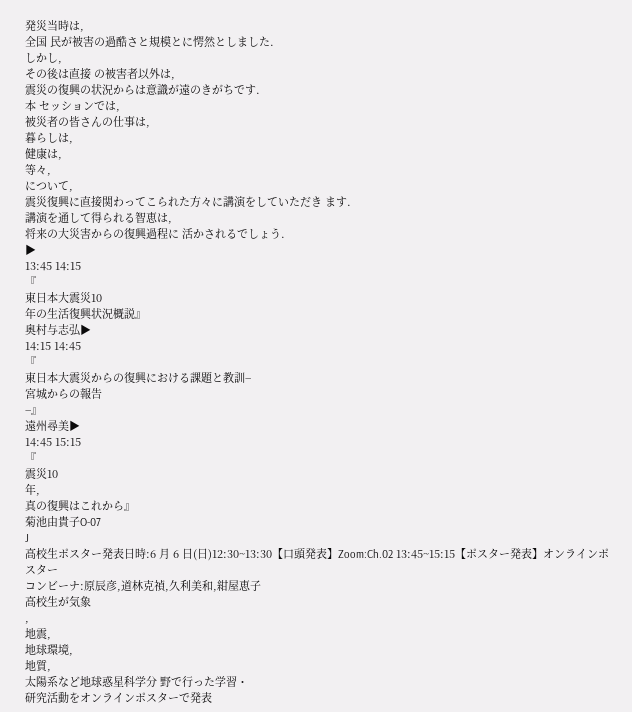発災当時は,
全国 民が被害の過酷さと規模とに愕然としました.
しかし,
その後は直接 の被害者以外は,
震災の復興の状況からは意識が遠のきがちです.
本 セッションでは,
被災者の皆さんの仕事は,
暮らしは,
健康は,
等々,
について,
震災復興に直接関わってこられた方々に講演をしていただき ます.
講演を通して得られる智恵は,
将来の大災害からの復興過程に 活かされるでしょう.
▶
13:45 14:15
『
東日本大震災10
年の生活復興状況概説』
奥村与志弘▶
14:15 14:45
『
東日本大震災からの復興における課題と教訓−
宮城からの報告
−』
遠州尋美▶
14:45 15:15
『
震災10
年,
真の復興はこれから』
菊池由貴子O-07
J
高校生ポスター発表日時:6 月 6 日(日)12:30~13:30【口頭発表】Zoom:Ch.02 13:45~15:15【ポスター発表】オンラインポスター
コンビーナ:原辰彦,道林克禎,久利美和,紺屋恵子
高校生が気象
,
地震,
地球環境,
地質,
太陽系など地球惑星科学分 野で行った学習・
研究活動をオンラインポスターで発表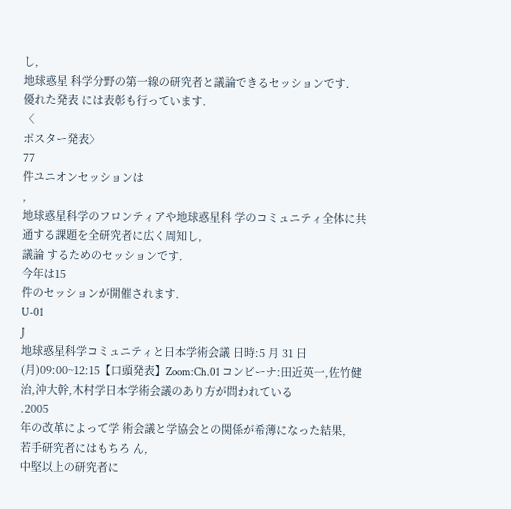し,
地球惑星 科学分野の第一線の研究者と議論できるセッションです.
優れた発表 には表彰も行っています.
〈
ポスター発表〉
77
件ユニオンセッションは
,
地球惑星科学のフロンティアや地球惑星科 学のコミュニティ全体に共通する課題を全研究者に広く周知し,
議論 するためのセッションです.
今年は15
件のセッションが開催されます.
U-01
J
地球惑星科学コミュニティと日本学術会議 日時:5 月 31 日(月)09:00~12:15【口頭発表】Zoom:Ch.01 コンビーナ:田近英一,佐竹健治,沖大幹,木村学日本学術会議のあり方が問われている
.2005
年の改革によって学 術会議と学協会との関係が希薄になった結果,
若手研究者にはもちろ ん,
中堅以上の研究者に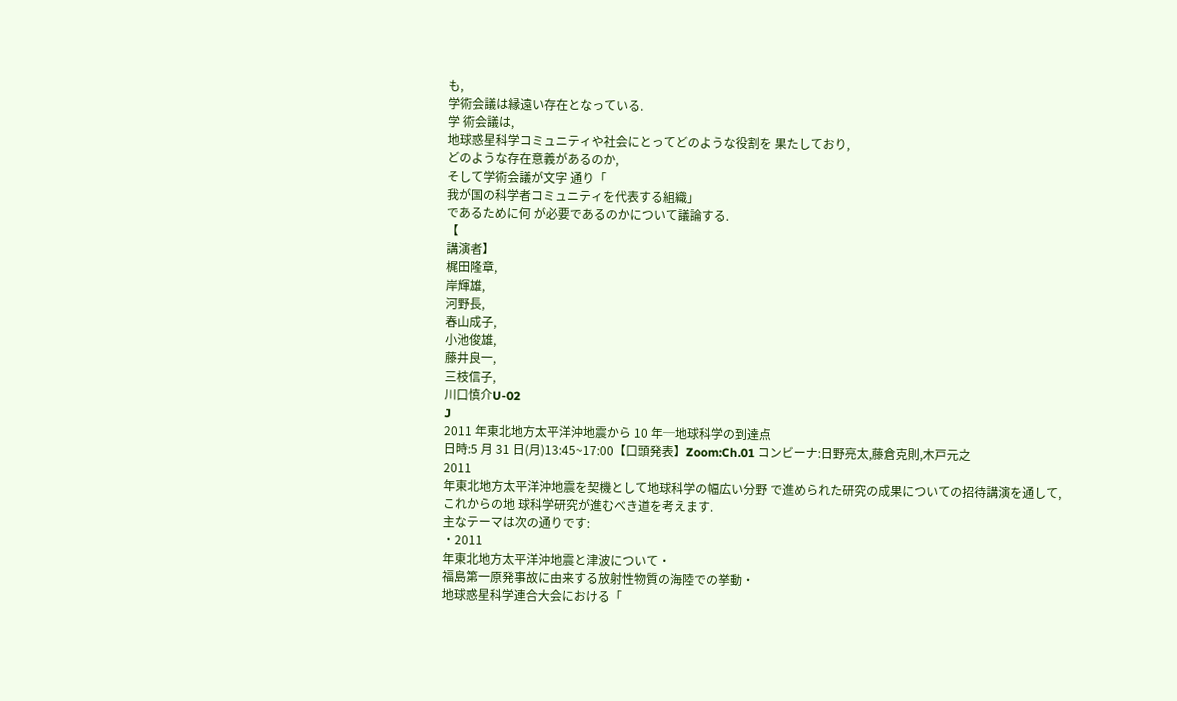も,
学術会議は縁遠い存在となっている.
学 術会議は,
地球惑星科学コミュニティや社会にとってどのような役割を 果たしており,
どのような存在意義があるのか,
そして学術会議が文字 通り「
我が国の科学者コミュニティを代表する組織」
であるために何 が必要であるのかについて議論する.
【
講演者】
梶田隆章,
岸輝雄,
河野⻑,
春山成子,
小池俊雄,
藤井良一,
三枝信子,
川口慎介U-02
J
2011 年東北地方太平洋沖地震から 10 年─地球科学の到達点
日時:5 月 31 日(月)13:45~17:00【口頭発表】Zoom:Ch.01 コンビーナ:日野亮太,藤倉克則,木戸元之
2011
年東北地方太平洋沖地震を契機として地球科学の幅広い分野 で進められた研究の成果についての招待講演を通して,
これからの地 球科学研究が進むべき道を考えます.
主なテーマは次の通りです:
・2011
年東北地方太平洋沖地震と津波について・
福島第一原発事故に由来する放射性物質の海陸での挙動・
地球惑星科学連合大会における「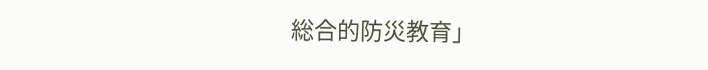総合的防災教育」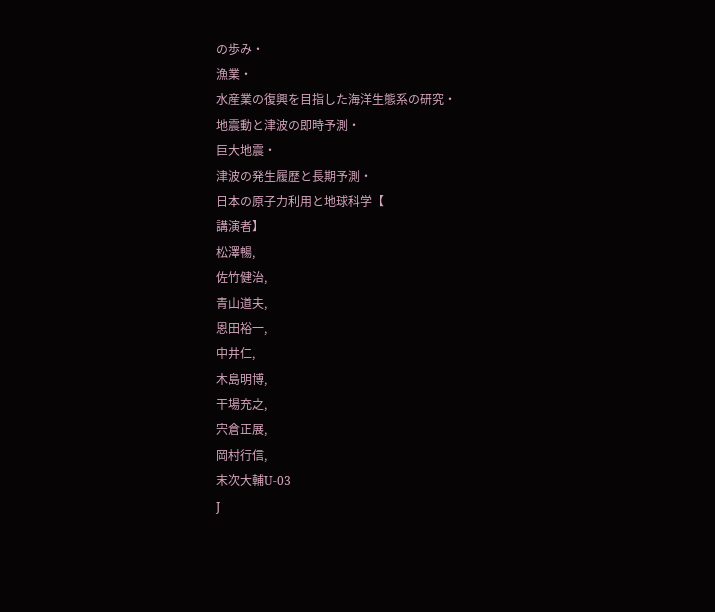の歩み・
漁業・
水産業の復興を目指した海洋生態系の研究・
地震動と津波の即時予測・
巨大地震・
津波の発生履歴と⻑期予測・
日本の原子力利用と地球科学【
講演者】
松澤暢,
佐竹健治,
青山道夫,
恩田裕一,
中井仁,
木島明博,
干場充之,
宍倉正展,
岡村行信,
末次大輔U-03
J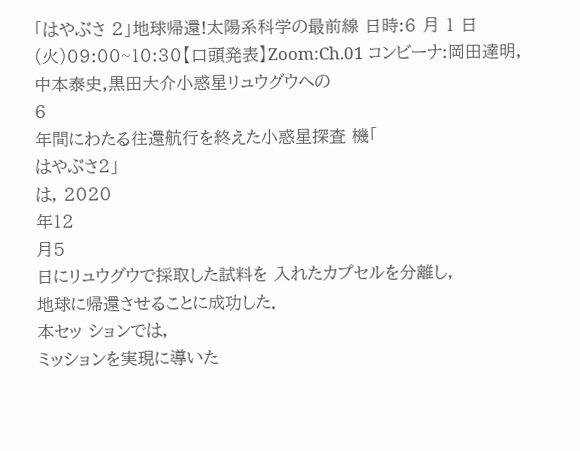「はやぶさ 2」地球帰還!太陽系科学の最前線 日時:6 月 1 日(火)09:00~10:30【口頭発表】Zoom:Ch.01 コンビーナ:岡田達明,中本泰史,黒田大介小惑星リュウグウへの
6
年間にわたる往還航行を終えた小惑星探査 機「
はやぶさ2」
は, 2020
年12
月5
日にリュウグウで採取した試料を 入れたカプセルを分離し,
地球に帰還させることに成功した.
本セッ ションでは,
ミッションを実現に導いた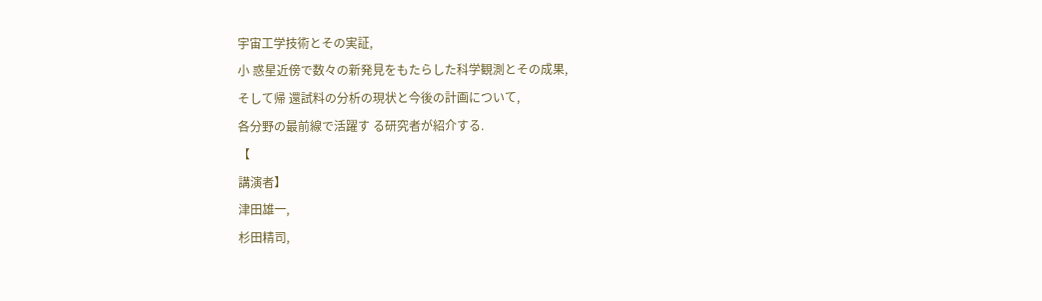宇宙⼯学技術とその実証,
小 惑星近傍で数々の新発見をもたらした科学観測とその成果,
そして帰 還試料の分析の現状と今後の計画について,
各分野の最前線で活躍す る研究者が紹介する.
【
講演者】
津田雄一,
杉田精司,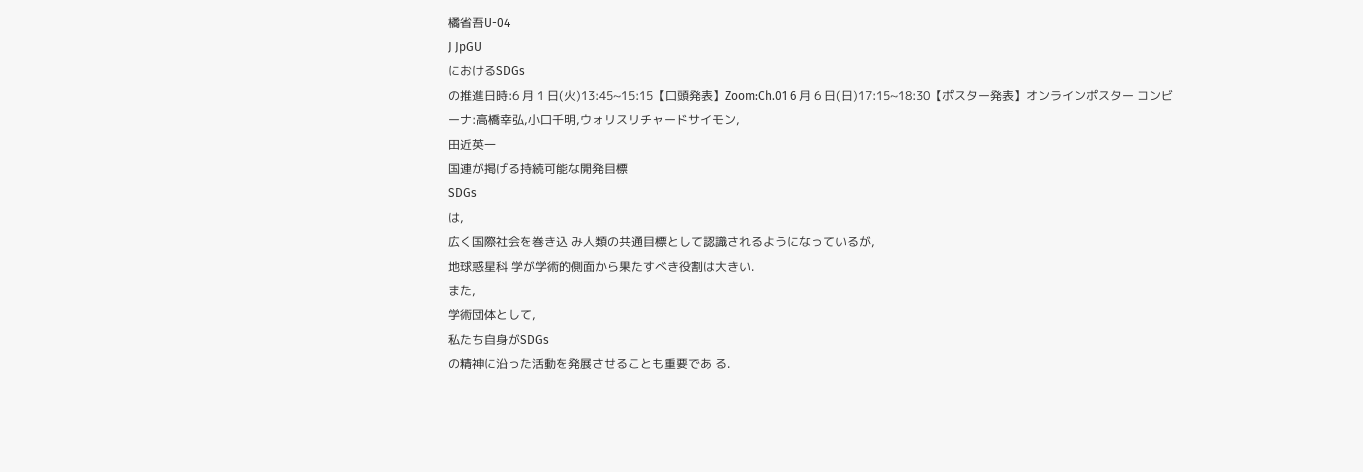橘省吾U-04
J JpGU
におけるSDGs
の推進日時:6 月 1 日(火)13:45~15:15【口頭発表】Zoom:Ch.01 6 月 6 日(日)17:15~18:30【ポスター発表】オンラインポスター コンビーナ:高橋幸弘,小口千明,ウォリスリチャードサイモン,
田近英一
国連が掲げる持続可能な開発目標
SDGs
は,
広く国際社会を巻き込 み人類の共通目標として認識されるようになっているが,
地球惑星科 学が学術的側面から果たすべき役割は大きい.
また,
学術団体として,
私たち自身がSDGs
の精神に沿った活動を発展させることも重要であ る.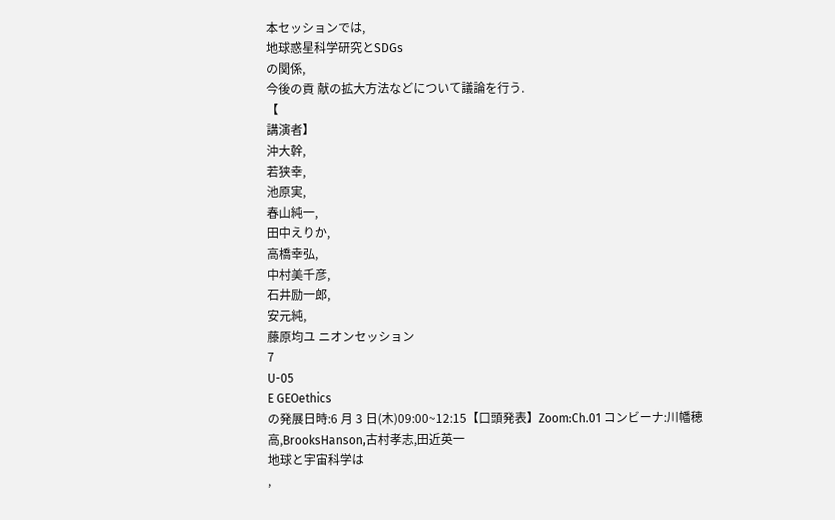本セッションでは,
地球惑星科学研究とSDGs
の関係,
今後の貢 献の拡大方法などについて議論を行う.
【
講演者】
沖大幹,
若狭幸,
池原実,
春山純一,
田中えりか,
高橋幸弘,
中村美千彦,
石井励一郎,
安元純,
藤原均ユ ニオンセッション
7
U-05
E GEOethics
の発展日時:6 月 3 日(木)09:00~12:15【口頭発表】Zoom:Ch.01 コンビーナ:川幡穂高,BrooksHanson,古村孝志,田近英一
地球と宇宙科学は
,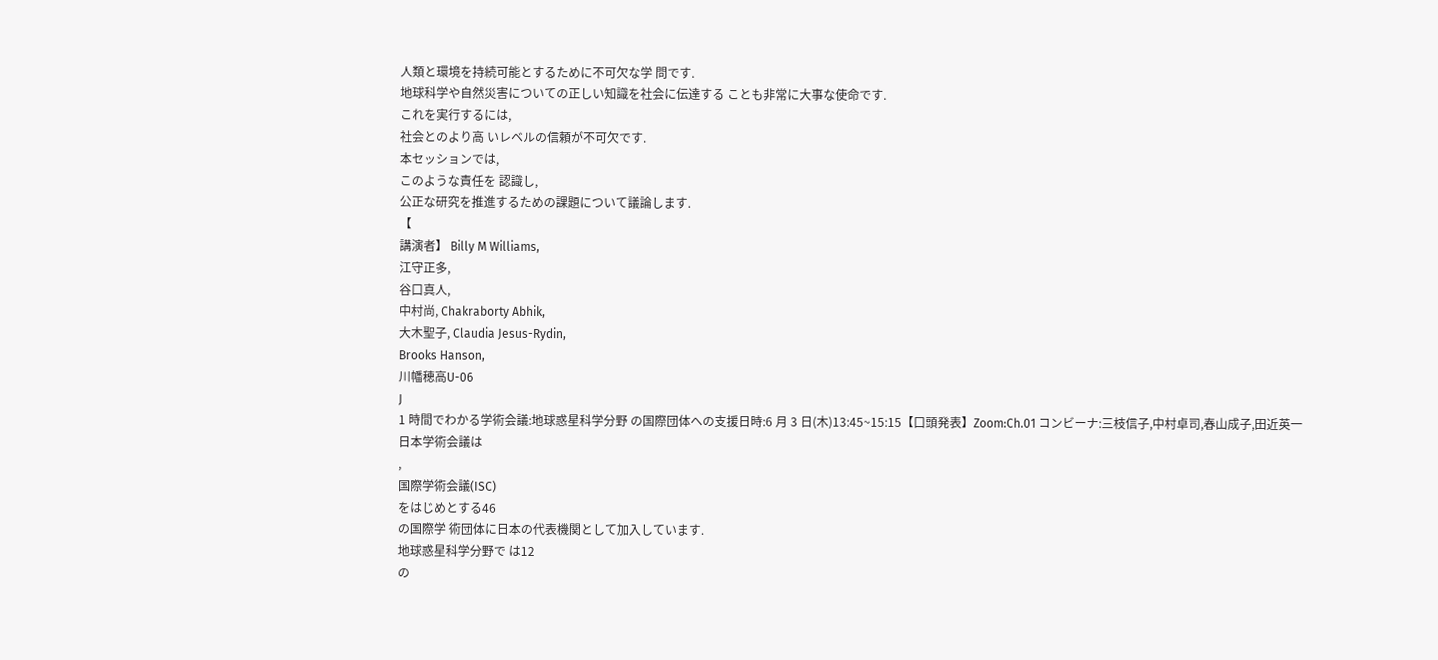人類と環境を持続可能とするために不可欠な学 問です.
地球科学や自然災害についての正しい知識を社会に伝達する ことも非常に大事な使命です.
これを実行するには,
社会とのより高 いレベルの信頼が不可欠です.
本セッションでは,
このような責任を 認識し,
公正な研究を推進するための課題について議論します.
【
講演者】 Billy M Williams,
江守正多,
谷口真人,
中村尚, Chakraborty Abhik,
大木聖子, Claudia Jesus-Rydin,
Brooks Hanson,
川幡穂高U-06
J
1 時間でわかる学術会議:地球惑星科学分野 の国際団体への支援日時:6 月 3 日(木)13:45~15:15【口頭発表】Zoom:Ch.01 コンビーナ:三枝信子,中村卓司,春山成子,田近英一
日本学術会議は
,
国際学術会議(ISC)
をはじめとする46
の国際学 術団体に日本の代表機関として加入しています.
地球惑星科学分野で は12
の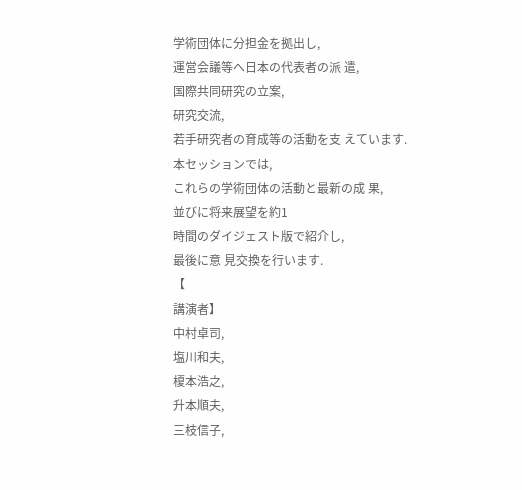学術団体に分担金を拠出し,
運営会議等へ日本の代表者の派 遣,
国際共同研究の立案,
研究交流,
若手研究者の育成等の活動を支 えています.
本セッションでは,
これらの学術団体の活動と最新の成 果,
並びに将来展望を約1
時間のダイジェスト版で紹介し,
最後に意 見交換を行います.
【
講演者】
中村卓司,
塩川和夫,
榎本浩之,
升本順夫,
三枝信子,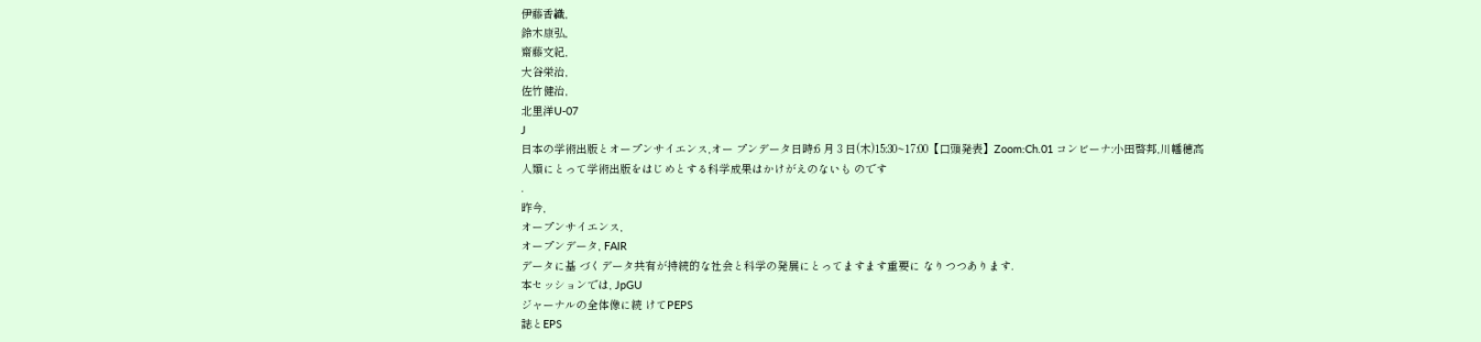伊藤香織,
鈴木康弘,
齋藤文紀,
大谷栄治,
佐竹健治,
北里洋U-07
J
日本の学術出版とオープンサイエンス,オー プンデータ日時:6 月 3 日(木)15:30~17:00【口頭発表】Zoom:Ch.01 コンビーナ:小田啓邦,川幡穂高
人類にとって学術出版をはじめとする科学成果はかけがえのないも のです
.
昨今,
オープンサイエンス,
オープンデータ, FAIR
データに基 づくデータ共有が持続的な社会と科学の発展にとってますます重要に なりつつあります.
本セッションでは, JpGU
ジャーナルの全体像に続 けてPEPS
誌とEPS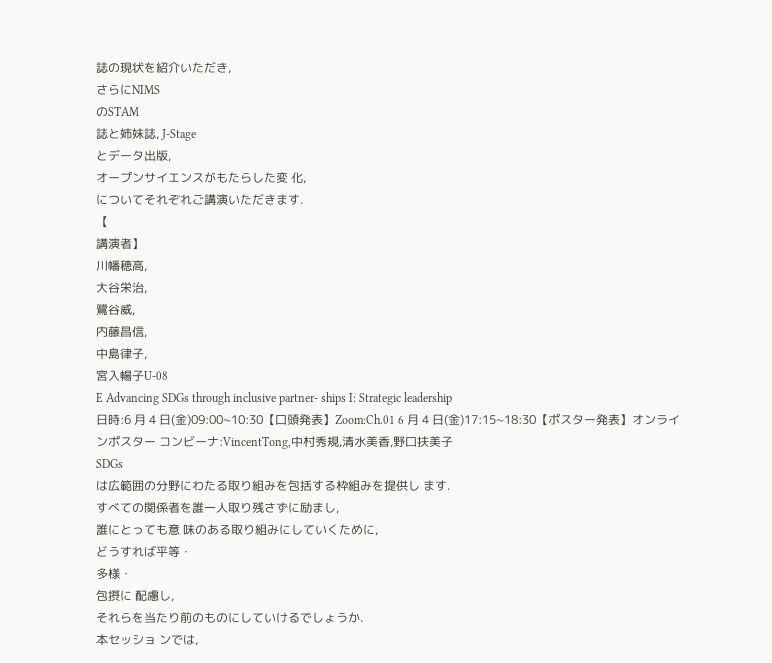誌の現状を紹介いただき,
さらにNIMS
のSTAM
誌と姉妹誌, J-Stage
とデータ出版,
オープンサイエンスがもたらした変 化,
についてそれぞれご講演いただきます.
【
講演者】
川幡穂高,
大谷栄治,
鷺谷威,
内藤昌信,
中島律子,
宮入暢子U-08
E Advancing SDGs through inclusive partner- ships I: Strategic leadership
日時:6 月 4 日(金)09:00~10:30【口頭発表】Zoom:Ch.01 6 月 4 日(金)17:15~18:30【ポスター発表】オンラインポスター コンビーナ:VincentTong,中村秀規,清水美香,野口扶美子
SDGs
は広範囲の分野にわたる取り組みを包括する枠組みを提供し ます.
すべての関係者を誰一人取り残さずに励まし,
誰にとっても意 味のある取り組みにしていくために,
どうすれば平等・
多様・
包摂に 配慮し,
それらを当たり前のものにしていけるでしょうか.
本セッショ ンでは,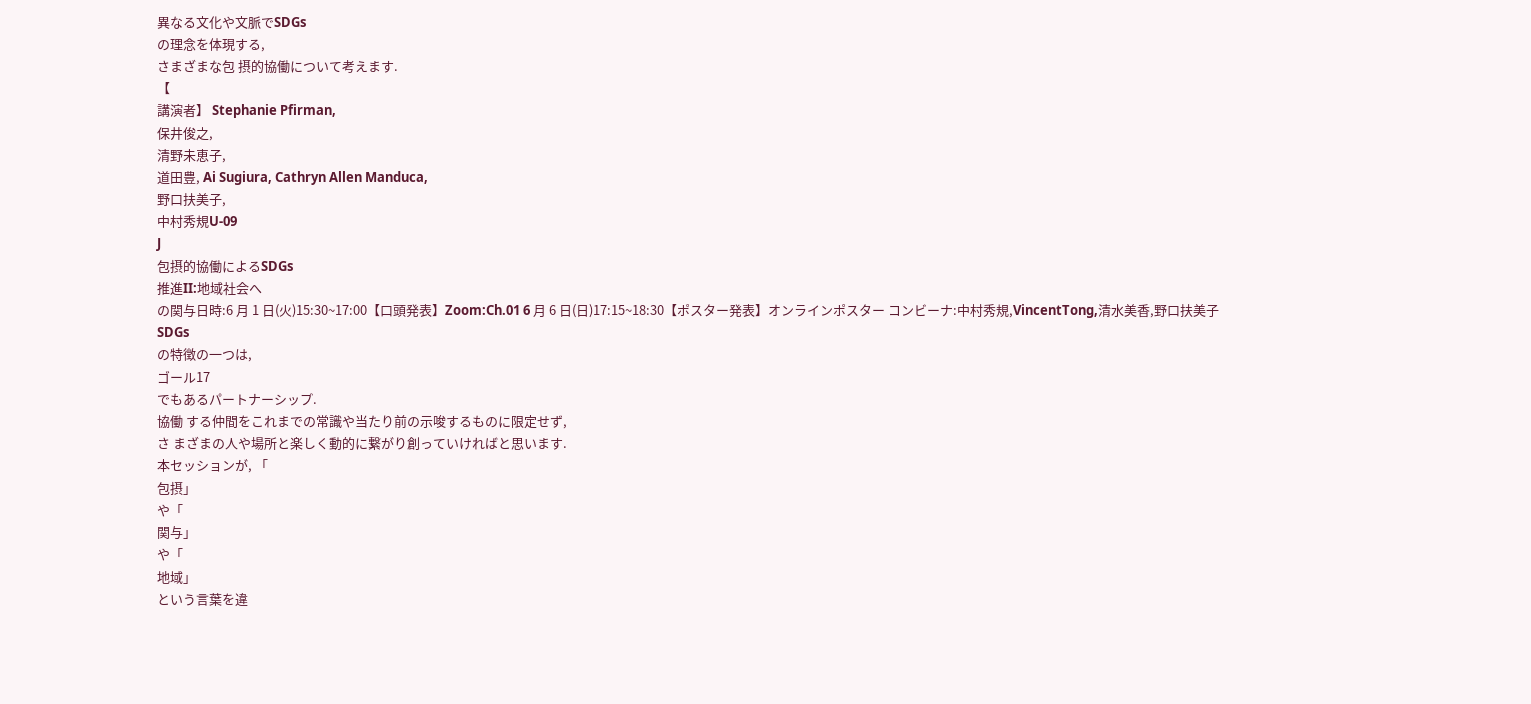異なる文化や文脈でSDGs
の理念を体現する,
さまざまな包 摂的協働について考えます.
【
講演者】 Stephanie Pfirman,
保井俊之,
清野未恵子,
道田豊, Ai Sugiura, Cathryn Allen Manduca,
野口扶美子,
中村秀規U-09
J
包摂的協働によるSDGs
推進II:地域社会へ
の関与日時:6 月 1 日(火)15:30~17:00【口頭発表】Zoom:Ch.01 6 月 6 日(日)17:15~18:30【ポスター発表】オンラインポスター コンビーナ:中村秀規,VincentTong,清水美香,野口扶美子
SDGs
の特徴の一つは,
ゴール17
でもあるパートナーシップ.
協働 する仲間をこれまでの常識や当たり前の示唆するものに限定せず,
さ まざまの人や場所と楽しく動的に繋がり創っていければと思います.
本セッションが, 「
包摂」
や「
関与」
や「
地域」
という言葉を違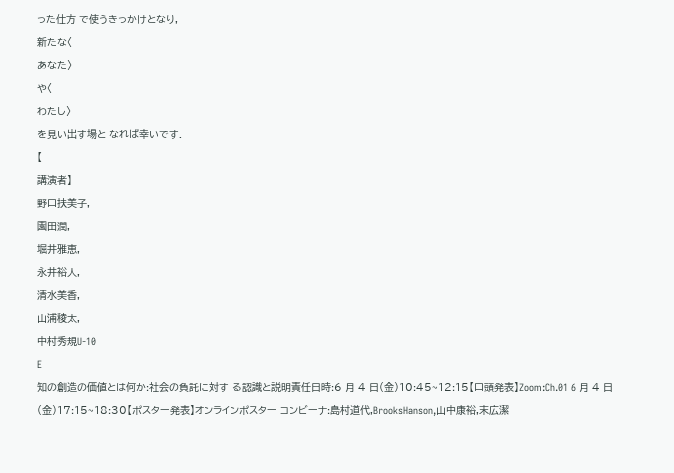った仕方 で使うきっかけとなり,
新たな〈
あなた〉
や〈
わたし〉
を見い出す場と なれば幸いです.
【
講演者】
野口扶美子,
園田潤,
堀井雅恵,
永井裕人,
清水美香,
山浦稜太,
中村秀規U-10
E
知の創造の価値とは何か:社会の負託に対す る認識と説明責任日時:6 月 4 日(金)10:45~12:15【口頭発表】Zoom:Ch.01 6 月 4 日(金)17:15~18:30【ポスター発表】オンラインポスター コンビーナ:島村道代,BrooksHanson,山中康裕,末広潔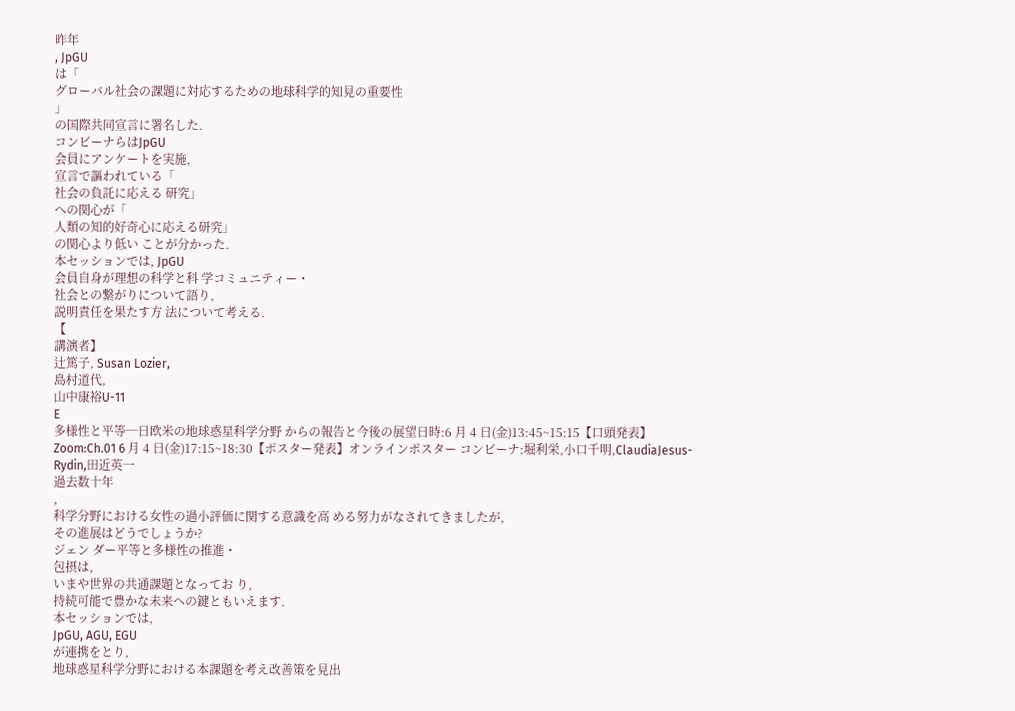昨年
, JpGU
は「
グローバル社会の課題に対応するための地球科学的知見の重要性
」
の国際共同宣言に署名した.
コンビーナらはJpGU
会員にアンケートを実施,
宣言で謳われている「
社会の負託に応える 研究」
への関心が「
人類の知的好奇心に応える研究」
の関心より低い ことが分かった.
本セッションでは, JpGU
会員自身が理想の科学と科 学コミュニティー・
社会との繋がりについて語り,
説明責任を果たす方 法について考える.
【
講演者】
辻篤子, Susan Lozier,
島村道代,
山中康裕U-11
E
多様性と平等─日欧米の地球惑星科学分野 からの報告と今後の展望日時:6 月 4 日(金)13:45~15:15【口頭発表】Zoom:Ch.01 6 月 4 日(金)17:15~18:30【ポスター発表】オンラインポスター コンビーナ:堀利栄,小口千明,ClaudiaJesus-Rydin,田近英一
過去数十年
,
科学分野における女性の過小評価に関する意識を高 める努力がなされてきましたが,
その進展はどうでしょうか?
ジェン ダー平等と多様性の推進・
包摂は,
いまや世界の共通課題となってお り,
持続可能で豊かな未来への鍵ともいえます.
本セッションでは,
JpGU, AGU, EGU
が連携をとり,
地球惑星科学分野における本課題を考え改善策を見出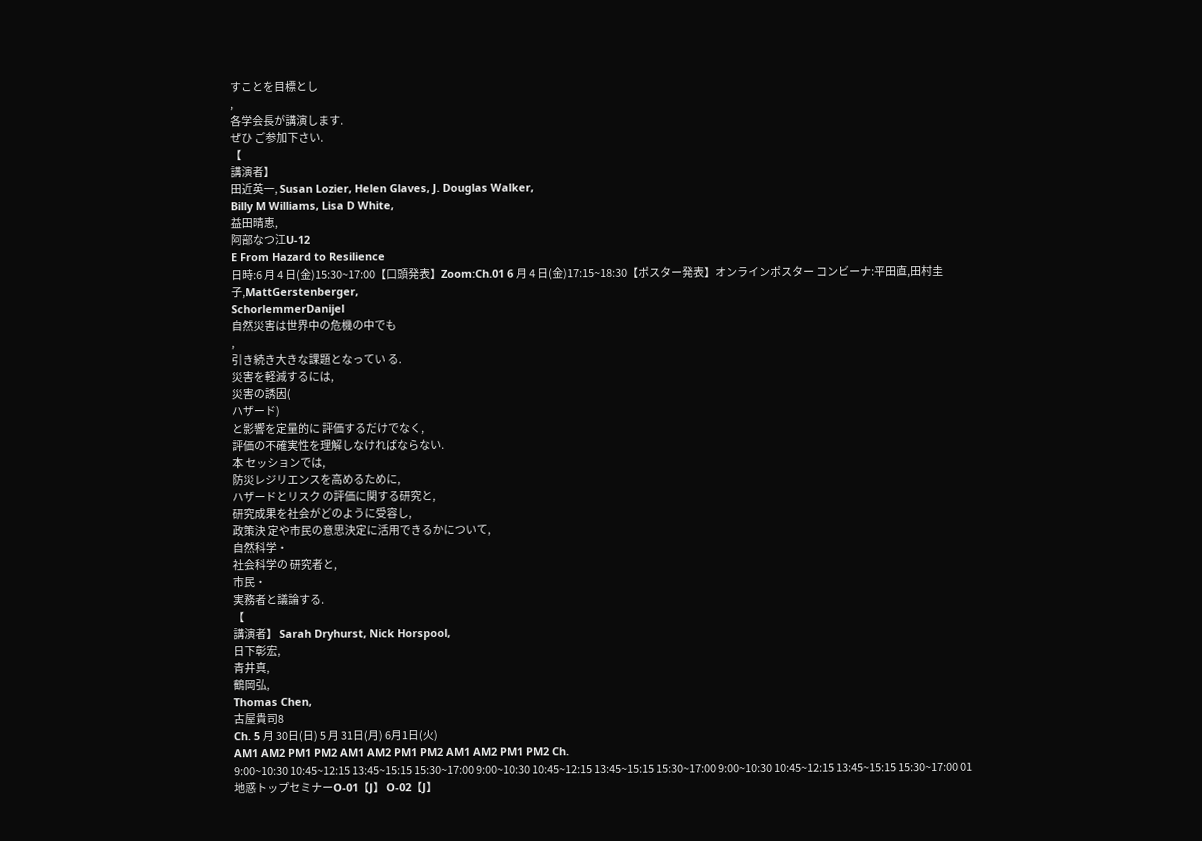すことを目標とし
,
各学会⻑が講演します.
ぜひ ご参加下さい.
【
講演者】
田近英一, Susan Lozier, Helen Glaves, J. Douglas Walker,
Billy M Williams, Lisa D White,
益田晴恵,
阿部なつ江U-12
E From Hazard to Resilience
日時:6 月 4 日(金)15:30~17:00【口頭発表】Zoom:Ch.01 6 月 4 日(金)17:15~18:30【ポスター発表】オンラインポスター コンビーナ:平田直,田村圭子,MattGerstenberger,
SchorlemmerDanijel
自然災害は世界中の危機の中でも
,
引き続き大きな課題となってい る.
災害を軽減するには,
災害の誘因(
ハザード)
と影響を定量的に 評価するだけでなく,
評価の不確実性を理解しなければならない.
本 セッションでは,
防災レジリエンスを高めるために,
ハザードとリスク の評価に関する研究と,
研究成果を社会がどのように受容し,
政策決 定や市民の意思決定に活用できるかについて,
自然科学・
社会科学の 研究者と,
市民・
実務者と議論する.
【
講演者】 Sarah Dryhurst, Nick Horspool,
日下彰宏,
青井真,
鶴岡弘,
Thomas Chen,
古屋貴司8
Ch. 5 月 30日(日) 5 月 31日(月) 6月1日(火)
AM1 AM2 PM1 PM2 AM1 AM2 PM1 PM2 AM1 AM2 PM1 PM2 Ch.
9:00~10:30 10:45~12:15 13:45~15:15 15:30~17:00 9:00~10:30 10:45~12:15 13:45~15:15 15:30~17:00 9:00~10:30 10:45~12:15 13:45~15:15 15:30~17:00 01 地惑トップセミナーO-01【J】 O-02【J】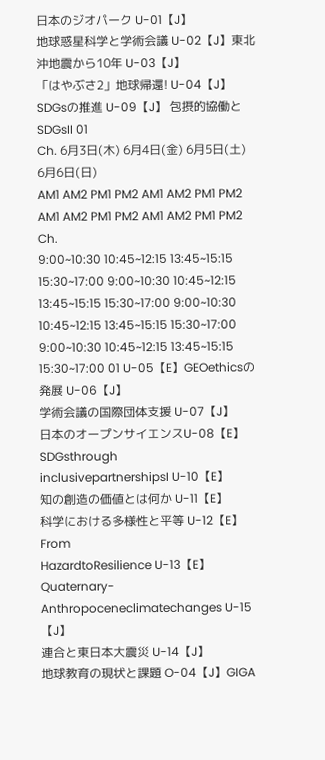日本のジオパーク U-01【J】
地球惑星科学と学術会議 U-02【J】東北沖地震から10年 U-03【J】
「はやぶさ2」地球帰還! U-04【J】
SDGsの推進 U-09【J】 包摂的協働とSDGsII 01
Ch. 6月3日(木) 6月4日(金) 6月5日(土) 6月6日(日)
AM1 AM2 PM1 PM2 AM1 AM2 PM1 PM2 AM1 AM2 PM1 PM2 AM1 AM2 PM1 PM2 Ch.
9:00~10:30 10:45~12:15 13:45~15:15 15:30~17:00 9:00~10:30 10:45~12:15 13:45~15:15 15:30~17:00 9:00~10:30 10:45~12:15 13:45~15:15 15:30~17:00 9:00~10:30 10:45~12:15 13:45~15:15 15:30~17:00 01 U-05【E】GEOethicsの発展 U-06【J】
学術会議の国際団体支援 U-07【J】
日本のオープンサイエンスU-08【E】SDGsthrough
inclusivepartnershipsI U-10【E】
知の創造の価値とは何か U-11【E】
科学における多様性と平等 U-12【E】From
HazardtoResilience U-13【E】Quaternary-
Anthropoceneclimatechanges U-15【J】
連合と東日本大震災 U-14【J】
地球教育の現状と課題 O-04【J】GIGA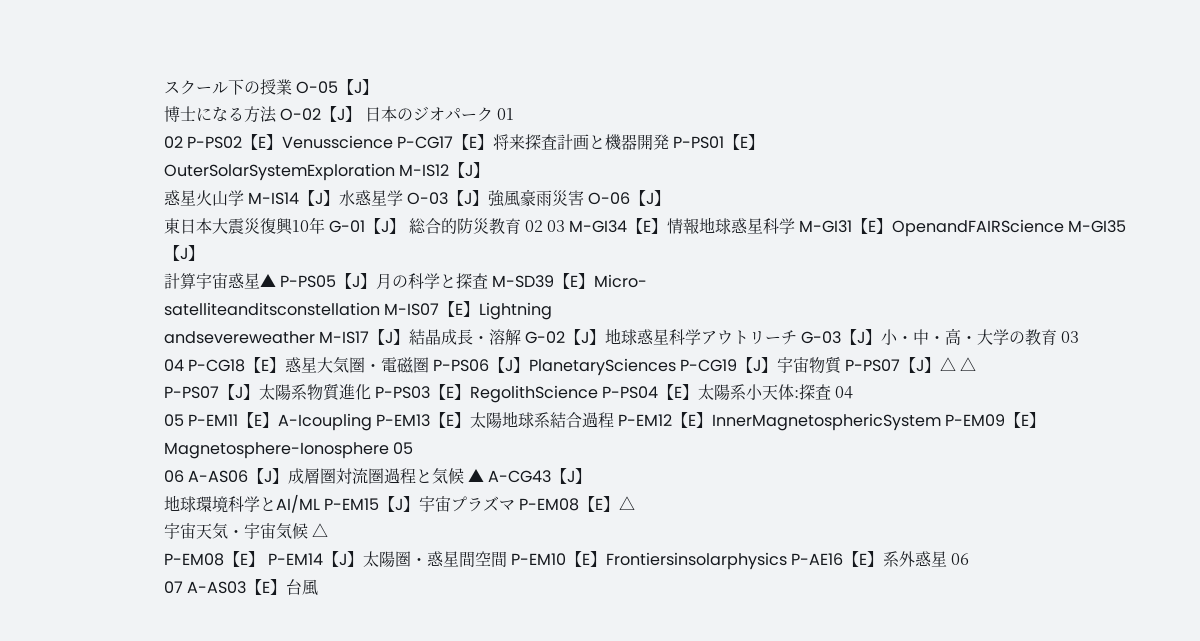スクール下の授業 O-05【J】
博士になる方法 O-02【J】 日本のジオパーク 01
02 P-PS02【E】Venusscience P-CG17【E】将来探査計画と機器開発 P-PS01【E】
OuterSolarSystemExploration M-IS12【J】
惑星火山学 M-IS14【J】水惑星学 O-03【J】強風豪雨災害 O-06【J】
東日本大震災復興10年 G-01【J】 総合的防災教育 02 03 M-GI34【E】情報地球惑星科学 M-GI31【E】OpenandFAIRScience M-GI35【J】
計算宇宙惑星▲ P-PS05【J】月の科学と探査 M-SD39【E】Micro-
satelliteanditsconstellation M-IS07【E】Lightning
andsevereweather M-IS17【J】結晶成⻑・溶解 G-02【J】地球惑星科学アウトリーチ G-03【J】小・中・高・大学の教育 03
04 P-CG18【E】惑星大気圏・電磁圏 P-PS06【J】PlanetarySciences P-CG19【J】宇宙物質 P-PS07【J】△ △
P-PS07【J】太陽系物質進化 P-PS03【E】RegolithScience P-PS04【E】太陽系小天体:探査 04
05 P-EM11【E】A-Icoupling P-EM13【E】太陽地球系結合過程 P-EM12【E】InnerMagnetosphericSystem P-EM09【E】Magnetosphere-Ionosphere 05
06 A-AS06【J】成層圏対流圏過程と気候 ▲ A-CG43【J】
地球環境科学とAI/ML P-EM15【J】宇宙プラズマ P-EM08【E】△
宇宙天気・宇宙気候 △
P-EM08【E】 P-EM14【J】太陽圏・惑星間空間 P-EM10【E】Frontiersinsolarphysics P-AE16【E】系外惑星 06
07 A-AS03【E】台風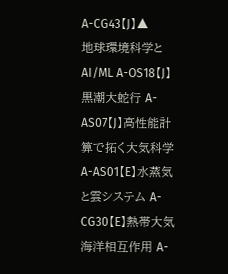A-CG43【J】▲
地球環境科学とAI/ML A-OS18【J】
黒潮大蛇行 A-AS07【J】高性能計算で拓く大気科学 A-AS01【E】水蒸気と雲システム A-CG30【E】熱帯大気海洋相互作用 A-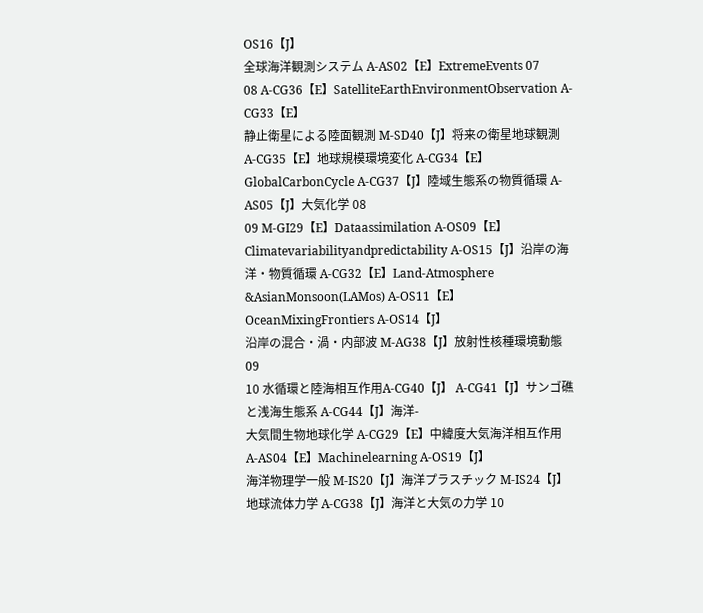OS16【J】
全球海洋観測システム A-AS02【E】ExtremeEvents 07
08 A-CG36【E】SatelliteEarthEnvironmentObservation A-CG33【E】
静止衛星による陸面観測 M-SD40【J】将来の衛星地球観測 A-CG35【E】地球規模環境変化 A-CG34【E】GlobalCarbonCycle A-CG37【J】陸域生態系の物質循環 A-AS05【J】大気化学 08
09 M-GI29【E】Dataassimilation A-OS09【E】
Climatevariabilityandpredictability A-OS15【J】沿岸の海洋・物質循環 A-CG32【E】Land-Atmosphere
&AsianMonsoon(LAMos) A-OS11【E】OceanMixingFrontiers A-OS14【J】
沿岸の混合・渦・内部波 M-AG38【J】放射性核種環境動態 09
10 水循環と陸海相互作用A-CG40【J】 A-CG41【J】サンゴ礁と浅海生態系 A-CG44【J】海洋-
大気間生物地球化学 A-CG29【E】中緯度大気海洋相互作用 A-AS04【E】Machinelearning A-OS19【J】
海洋物理学一般 M-IS20【J】海洋プラスチック M-IS24【J】
地球流体力学 A-CG38【J】海洋と大気の力学 10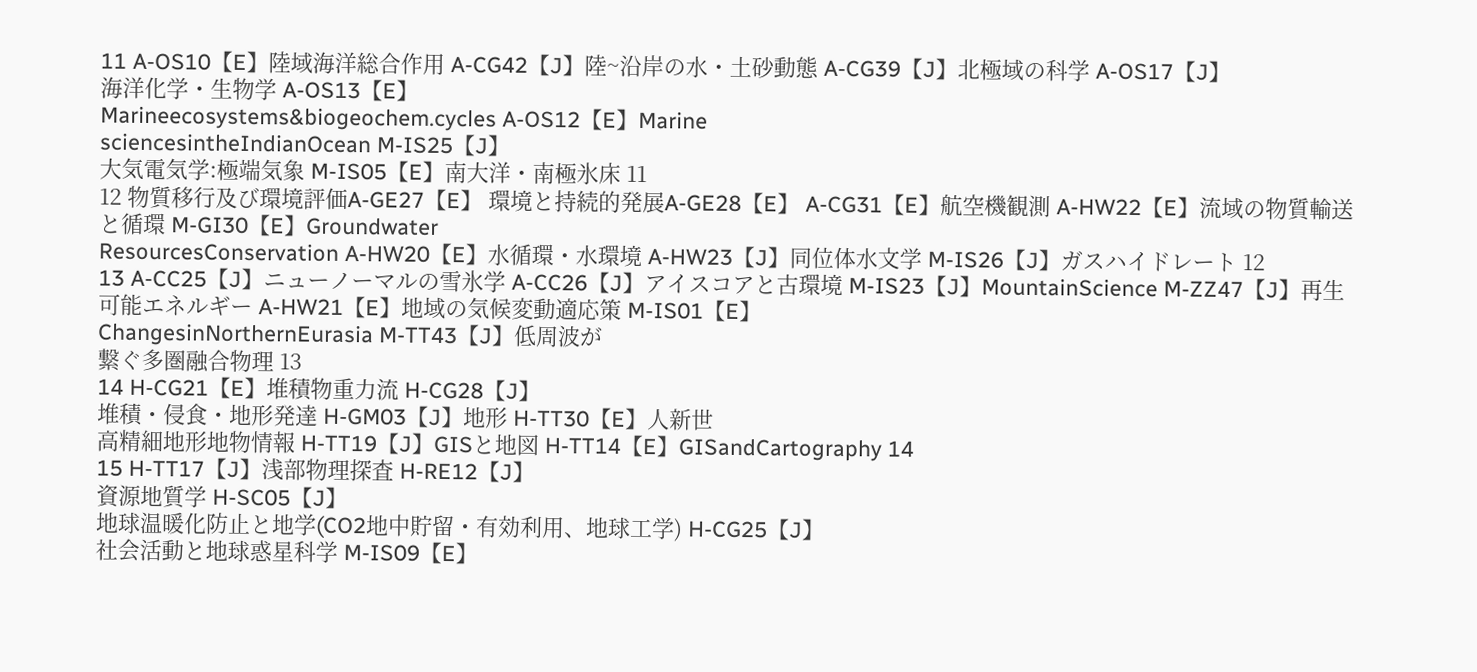11 A-OS10【E】陸域海洋総合作用 A-CG42【J】陸~沿岸の水・土砂動態 A-CG39【J】北極域の科学 A-OS17【J】
海洋化学・生物学 A-OS13【E】
Marineecosystems&biogeochem.cycles A-OS12【E】Marine
sciencesintheIndianOcean M-IS25【J】
大気電気学:極端気象 M-IS05【E】南大洋・南極氷床 11
12 物質移行及び環境評価A-GE27【E】 環境と持続的発展A-GE28【E】 A-CG31【E】航空機観測 A-HW22【E】流域の物質輸送と循環 M-GI30【E】Groundwater
ResourcesConservation A-HW20【E】水循環・水環境 A-HW23【J】同位体水文学 M-IS26【J】ガスハイドレート 12
13 A-CC25【J】ニューノーマルの雪氷学 A-CC26【J】アイスコアと古環境 M-IS23【J】MountainScience M-ZZ47【J】再生
可能エネルギー A-HW21【E】地域の気候変動適応策 M-IS01【E】
ChangesinNorthernEurasia M-TT43【J】低周波が
繋ぐ多圏融合物理 13
14 H-CG21【E】堆積物重力流 H-CG28【J】
堆積・侵食・地形発達 H-GM03【J】地形 H-TT30【E】人新世
高精細地形地物情報 H-TT19【J】GISと地図 H-TT14【E】GISandCartography 14
15 H-TT17【J】浅部物理探査 H-RE12【J】
資源地質学 H-SC05【J】
地球温暖化防止と地学(CO2地中貯留・有効利用、地球⼯学) H-CG25【J】
社会活動と地球惑星科学 M-IS09【E】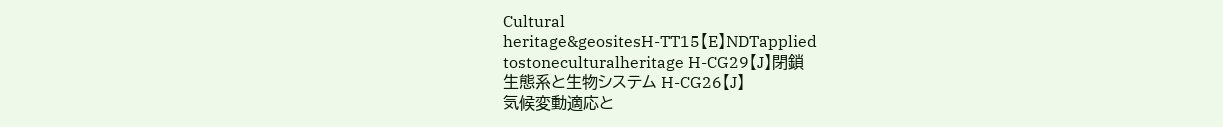Cultural
heritage&geositesH-TT15【E】NDTapplied
tostoneculturalheritage H-CG29【J】閉鎖
生態系と生物システム H-CG26【J】
気候変動適応と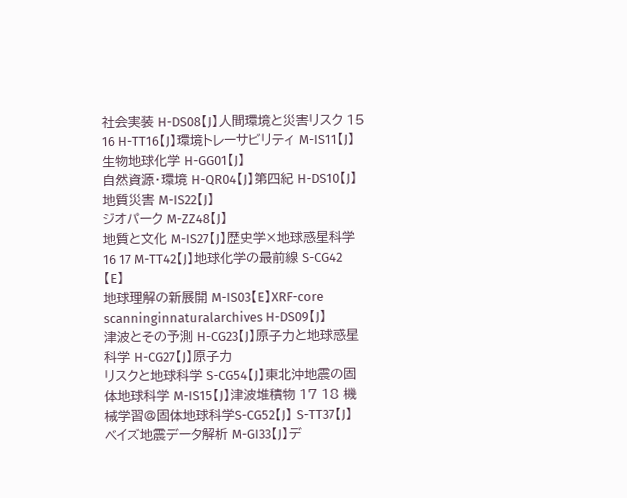社会実装 H-DS08【J】人間環境と災害リスク 15
16 H-TT16【J】環境トレーサビリティ M-IS11【J】生物地球化学 H-GG01【J】
自然資源・環境 H-QR04【J】第四紀 H-DS10【J】地質災害 M-IS22【J】
ジオパーク M-ZZ48【J】
地質と文化 M-IS27【J】歴史学×地球惑星科学 16 17 M-TT42【J】地球化学の最前線 S-CG42【E】
地球理解の新展開 M-IS03【E】XRF-core
scanninginnaturalarchives H-DS09【J】
津波とその予測 H-CG23【J】原子力と地球惑星科学 H-CG27【J】原子力
リスクと地球科学 S-CG54【J】東北沖地震の固体地球科学 M-IS15【J】津波堆積物 17 18 機械学習@固体地球科学S-CG52【J】 S-TT37【J】
ベイズ地震データ解析 M-GI33【J】デ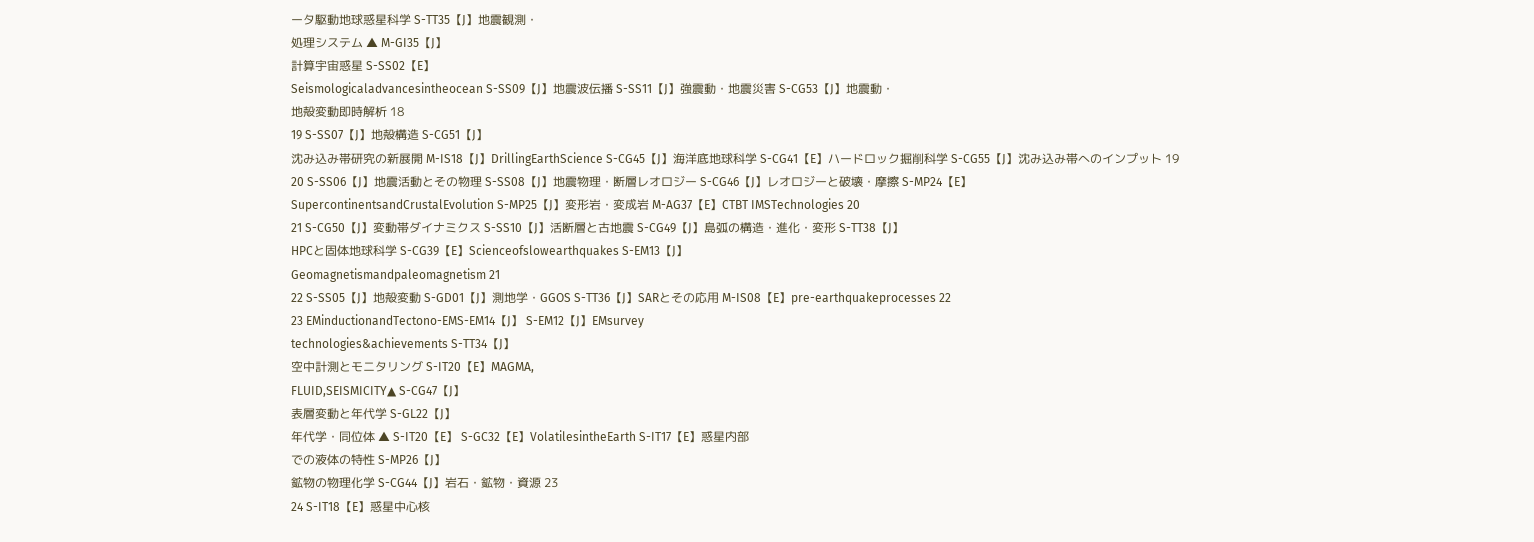ータ駆動地球惑星科学 S-TT35【J】地震観測・
処理システム ▲ M-GI35【J】
計算宇宙惑星 S-SS02【E】
Seismologicaladvancesintheocean S-SS09【J】地震波伝播 S-SS11【J】強震動・地震災害 S-CG53【J】地震動・
地殻変動即時解析 18
19 S-SS07【J】地殻構造 S-CG51【J】
沈み込み帯研究の新展開 M-IS18【J】DrillingEarthScience S-CG45【J】海洋底地球科学 S-CG41【E】ハードロック掘削科学 S-CG55【J】沈み込み帯へのインプット 19
20 S-SS06【J】地震活動とその物理 S-SS08【J】地震物理・断層レオロジー S-CG46【J】レオロジーと破壊・摩擦 S-MP24【E】
SupercontinentsandCrustalEvolution S-MP25【J】変形岩・変成岩 M-AG37【E】CTBT IMSTechnologies 20
21 S-CG50【J】変動帯ダイナミクス S-SS10【J】活断層と古地震 S-CG49【J】島弧の構造・進化・変形 S-TT38【J】
HPCと固体地球科学 S-CG39【E】Scienceofslowearthquakes S-EM13【J】
Geomagnetismandpaleomagnetism 21
22 S-SS05【J】地殻変動 S-GD01【J】測地学・GGOS S-TT36【J】SARとその応用 M-IS08【E】pre-earthquakeprocesses 22
23 EMinductionandTectono-EMS-EM14【J】 S-EM12【J】EMsurvey
technologies&achievements S-TT34【J】
空中計測とモニタリング S-IT20【E】MAGMA,
FLUID,SEISMICITY▲ S-CG47【J】
表層変動と年代学 S-GL22【J】
年代学・同位体 ▲ S-IT20【E】 S-GC32【E】VolatilesintheEarth S-IT17【E】惑星内部
での液体の特性 S-MP26【J】
鉱物の物理化学 S-CG44【J】岩石・鉱物・資源 23
24 S-IT18【E】惑星中心核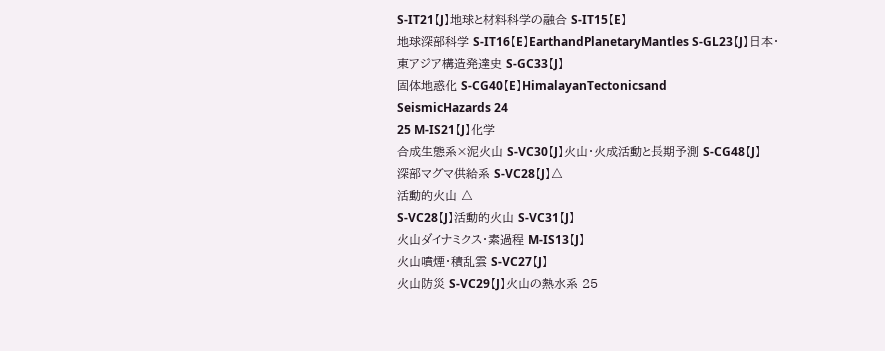S-IT21【J】地球と材料科学の融合 S-IT15【E】
地球深部科学 S-IT16【E】EarthandPlanetaryMantles S-GL23【J】日本・
東アジア構造発達史 S-GC33【J】
固体地惑化 S-CG40【E】HimalayanTectonicsand
SeismicHazards 24
25 M-IS21【J】化学
合成生態系×泥火山 S-VC30【J】火山・火成活動と⻑期予測 S-CG48【J】
深部マグマ供給系 S-VC28【J】△
活動的火山 △
S-VC28【J】活動的火山 S-VC31【J】
火山ダイナミクス・素過程 M-IS13【J】
火山噴煙・積乱雲 S-VC27【J】
火山防災 S-VC29【J】火山の熱水系 25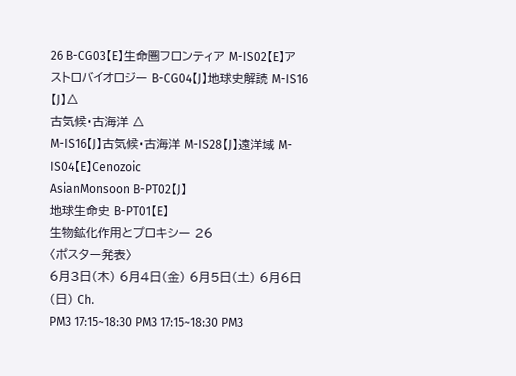26 B-CG03【E】生命圏フロンティア M-IS02【E】アストロバイオロジー B-CG04【J】地球史解読 M-IS16【J】△
古気候・古海洋 △
M-IS16【J】古気候・古海洋 M-IS28【J】遠洋域 M-IS04【E】Cenozoic
AsianMonsoon B-PT02【J】
地球生命史 B-PT01【E】
生物鉱化作用とプロキシー 26
〈ポスター発表〉
6月3日(木) 6月4日(金) 6月5日(土) 6月6日(日) Ch.
PM3 17:15~18:30 PM3 17:15~18:30 PM3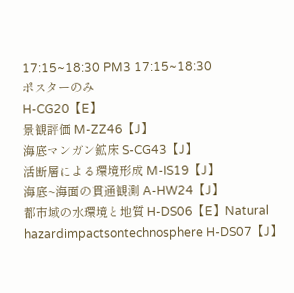17:15~18:30 PM3 17:15~18:30
ポスターのみ
H-CG20【E】
景観評価 M-ZZ46【J】
海底マンガン鉱床 S-CG43【J】
活断層による環境形成 M-IS19【J】
海底~海面の貫通観測 A-HW24【J】
都市域の水環境と地質 H-DS06【E】Natural
hazardimpactsontechnosphere H-DS07【J】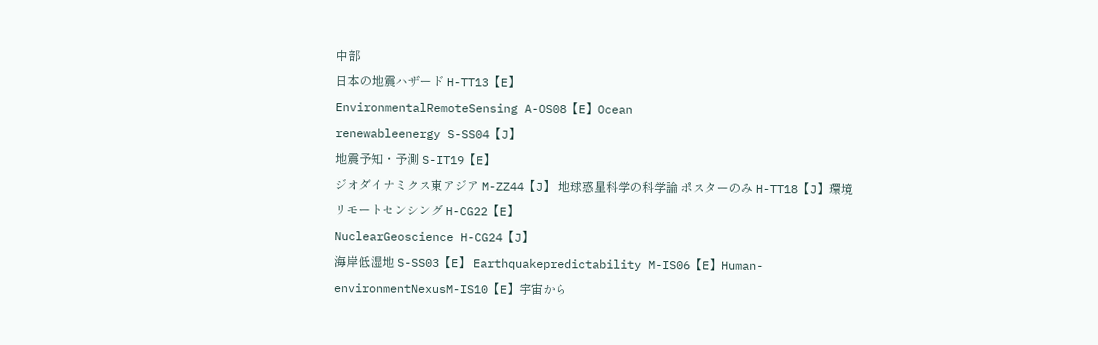中部
日本の地震ハザード H-TT13【E】
EnvironmentalRemoteSensing A-OS08【E】Ocean
renewableenergy S-SS04【J】
地震予知・予測 S-IT19【E】
ジオダイナミクス東アジア M-ZZ44【J】 地球惑星科学の科学論 ポスターのみ H-TT18【J】環境
リモートセンシング H-CG22【E】
NuclearGeoscience H-CG24【J】
海岸低湿地 S-SS03【E】 Earthquakepredictability M-IS06【E】Human-
environmentNexusM-IS10【E】宇宙から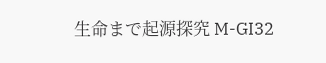生命まで起源探究 M-GI32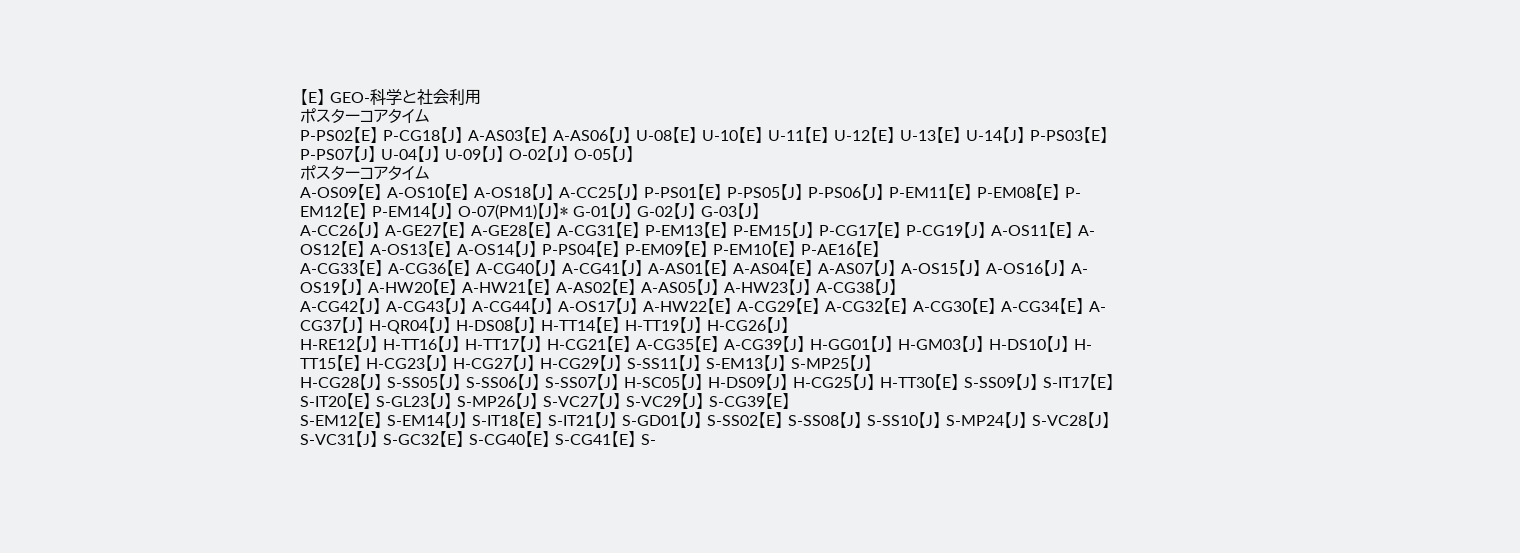【E】 GEO-科学と社会利用
ポスターコアタイム
P-PS02【E】 P-CG18【J】 A-AS03【E】 A-AS06【J】 U-08【E】 U-10【E】 U-11【E】 U-12【E】 U-13【E】 U-14【J】 P-PS03【E】 P-PS07【J】 U-04【J】 U-09【J】 O-02【J】 O-05【J】
ポスターコアタイム
A-OS09【E】 A-OS10【E】 A-OS18【J】 A-CC25【J】 P-PS01【E】 P-PS05【J】 P-PS06【J】 P-EM11【E】 P-EM08【E】 P-EM12【E】 P-EM14【J】 O-07(PM1)【J】* G-01【J】 G-02【J】 G-03【J】
A-CC26【J】 A-GE27【E】 A-GE28【E】 A-CG31【E】 P-EM13【E】 P-EM15【J】 P-CG17【E】 P-CG19【J】 A-OS11【E】 A-OS12【E】 A-OS13【E】 A-OS14【J】 P-PS04【E】 P-EM09【E】 P-EM10【E】 P-AE16【E】
A-CG33【E】 A-CG36【E】 A-CG40【J】 A-CG41【J】 A-AS01【E】 A-AS04【E】 A-AS07【J】 A-OS15【J】 A-OS16【J】 A-OS19【J】 A-HW20【E】 A-HW21【E】 A-AS02【E】 A-AS05【J】 A-HW23【J】 A-CG38【J】
A-CG42【J】 A-CG43【J】 A-CG44【J】 A-OS17【J】 A-HW22【E】 A-CG29【E】 A-CG32【E】 A-CG30【E】 A-CG34【E】 A-CG37【J】 H-QR04【J】 H-DS08【J】 H-TT14【E】 H-TT19【J】 H-CG26【J】
H-RE12【J】 H-TT16【J】 H-TT17【J】 H-CG21【E】 A-CG35【E】 A-CG39【J】 H-GG01【J】 H-GM03【J】 H-DS10【J】 H-TT15【E】 H-CG23【J】 H-CG27【J】 H-CG29【J】 S-SS11【J】 S-EM13【J】 S-MP25【J】
H-CG28【J】 S-SS05【J】 S-SS06【J】 S-SS07【J】 H-SC05【J】 H-DS09【J】 H-CG25【J】 H-TT30【E】 S-SS09【J】 S-IT17【E】 S-IT20【E】 S-GL23【J】 S-MP26【J】 S-VC27【J】 S-VC29【J】 S-CG39【E】
S-EM12【E】 S-EM14【J】 S-IT18【E】 S-IT21【J】 S-GD01【J】 S-SS02【E】 S-SS08【J】 S-SS10【J】 S-MP24【J】 S-VC28【J】 S-VC31【J】 S-GC32【E】 S-CG40【E】 S-CG41【E】 S-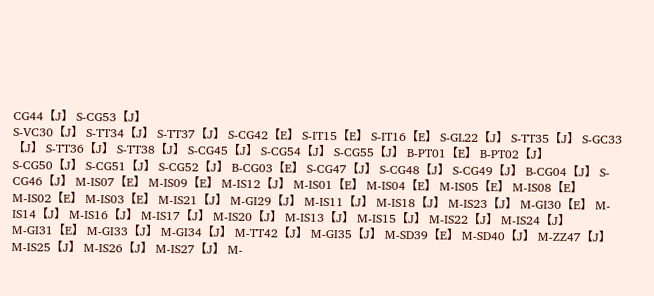CG44【J】 S-CG53【J】
S-VC30【J】 S-TT34【J】 S-TT37【J】 S-CG42【E】 S-IT15【E】 S-IT16【E】 S-GL22【J】 S-TT35【J】 S-GC33【J】 S-TT36【J】 S-TT38【J】 S-CG45【J】 S-CG54【J】 S-CG55【J】 B-PT01【E】 B-PT02【J】
S-CG50【J】 S-CG51【J】 S-CG52【J】 B-CG03【E】 S-CG47【J】 S-CG48【J】 S-CG49【J】 B-CG04【J】 S-CG46【J】 M-IS07【E】 M-IS09【E】 M-IS12【J】 M-IS01【E】 M-IS04【E】 M-IS05【E】 M-IS08【E】
M-IS02【E】 M-IS03【E】 M-IS21【J】 M-GI29【J】 M-IS11【J】 M-IS18【J】 M-IS23【J】 M-GI30【E】 M-IS14【J】 M-IS16【J】 M-IS17【J】 M-IS20【J】 M-IS13【J】 M-IS15【J】 M-IS22【J】 M-IS24【J】
M-GI31【E】 M-GI33【J】 M-GI34【J】 M-TT42【J】 M-GI35【J】 M-SD39【E】 M-SD40【J】 M-ZZ47【J】 M-IS25【J】 M-IS26【J】 M-IS27【J】 M-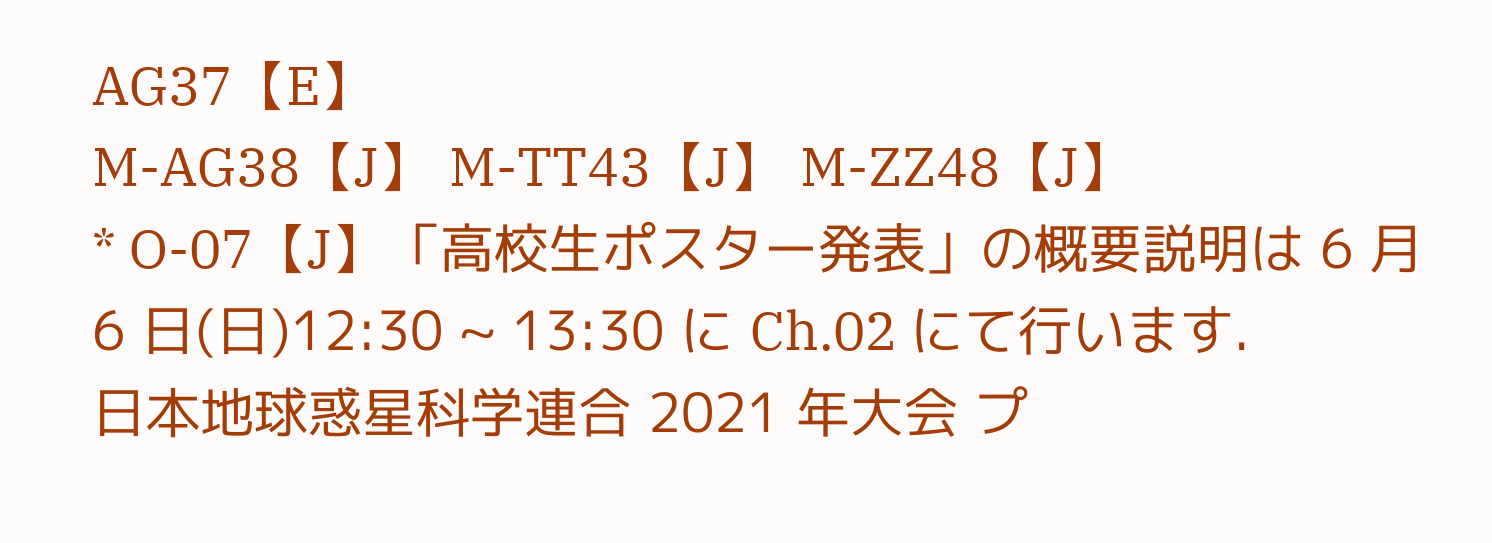AG37【E】
M-AG38【J】 M-TT43【J】 M-ZZ48【J】
* O-07【J】「高校生ポスター発表」の概要説明は 6 月 6 日(日)12:30 ~ 13:30 に Ch.02 にて行います.
日本地球惑星科学連合 2021 年大会 プ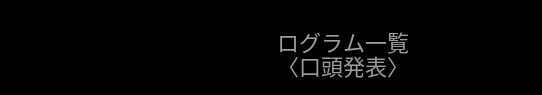ログラム一覧
〈口頭発表〉